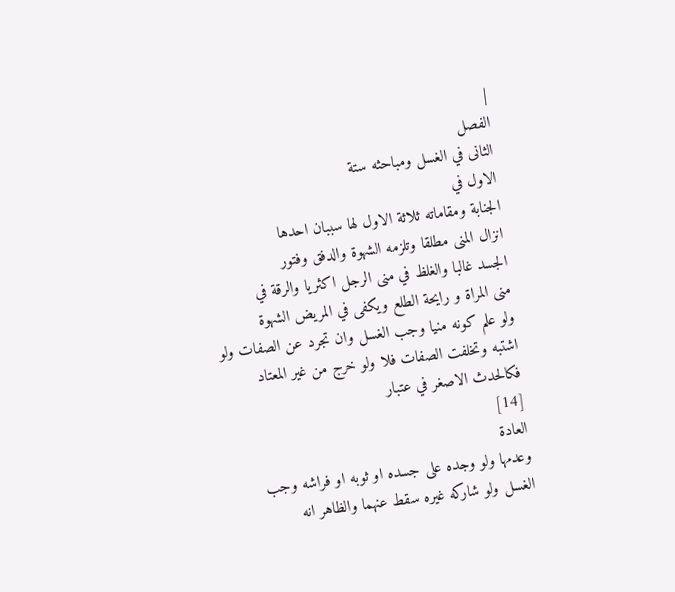|
الفصل
الثانى في الغسل ومباحثه ستة
الاول في
الجنابة ومقاماته ثلاثة الاول لها سببان احدها
انزال المنى مطلقا وتلزمه الشهوة والدفق وفتور
الجسد غالبا والغلظ في منى الرجل اكثريا والرقة في
منى المراة و رايحة الطلع ويكفى في المريض الشهوة
ولو علم كونه منيا وجب الغسل وان تجرد عن الصفات ولو
اشتبه وتخلفت الصفات فلا ولو خرج من غير المعتاد
فكالحدث الاصغر في عتبار
[14]
العادة
وعدمها ولو وجده على جسده او ثوبه او فراشه وجب
الغسل ولو شاركه غيره سقط عنهما والظاهر انه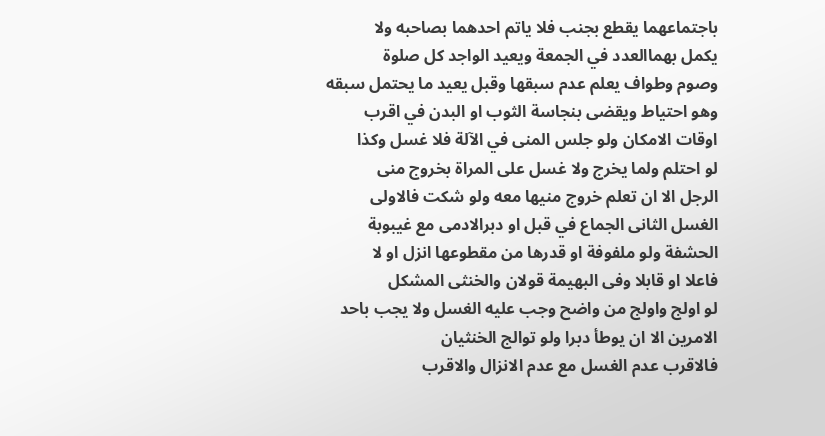باجتماعهما يقطع بجنب فلا ياتم احدهما بصاحبه ولا
يكمل بهماالعدد في الجمعة ويعيد الواجد كل صلوة
وصوم وطواف يعلم عدم سبقها وقبل يعيد ما يحتمل سبقه
وهو احتياط ويقضى بنجاسة الثوب او البدن في اقرب
اوقات الامكان ولو جلس المنى في الآلة فلا غسل وكذا
لو احتلم ولما يخرج ولا غسل على المراة بخروج منى
الرجل الا ان تعلم خروج منيها معه ولو شكت فالاولى
الغسل الثانى الجماع في قبل او دبرالادمى مع غيبوبة
الحشفة ولو ملفوفة او قدرها من مقطوعها انزل او لا
فاعلا او قابلا وفى البهيمة قولان والخنثى المشكل
لو اولج واولج من واضح وجب عليه الغسل ولا يجب باحد
الامرين الا ان يوطأ دبرا ولو توالج الخنثيان
فالاقرب عدم الغسل مع عدم الانزال والاقرب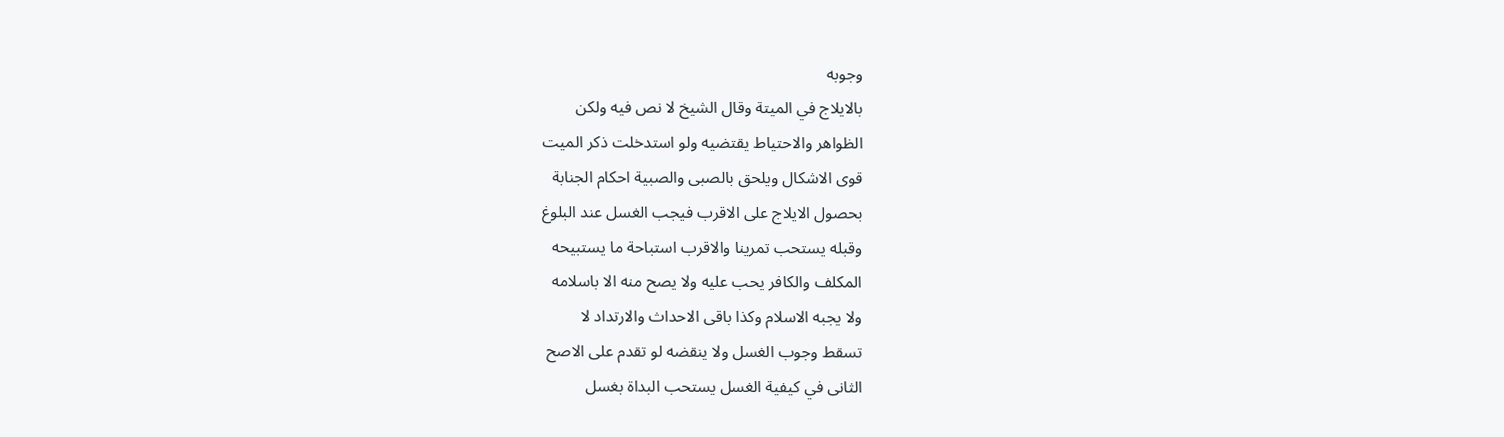وجوبه
بالايلاج في الميتة وقال الشيخ لا نص فيه ولكن
الظواهر والاحتياط يقتضيه ولو استدخلت ذكر الميت
قوى الاشكال ويلحق بالصبى والصبية احكام الجنابة
بحصول الايلاج على الاقرب فيجب الغسل عند البلوغ
وقبله يستحب تمرينا والاقرب استباحة ما يستبيحه
المكلف والكافر يحب عليه ولا يصح منه الا باسلامه
ولا يجبه الاسلام وكذا باقى الاحداث والارتداد لا
تسقط وجوب الغسل ولا ينقضه لو تقدم على الاصح
الثانى في كيفية الغسل يستحب البداة بغسل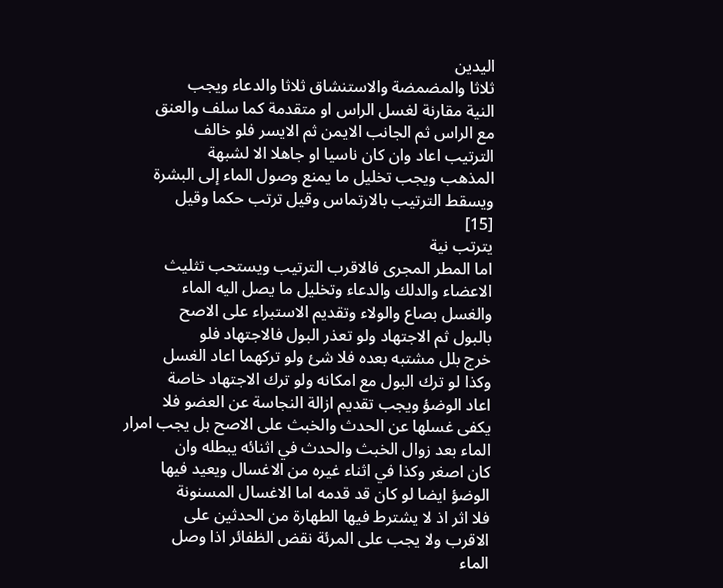اليدين
ثلاثا والمضمضة والاستنشاق ثلاثا والدعاء ويجب
النية مقارنة لغسل الراس او متقدمة كما سلف والعنق
مع الراس ثم الجانب الايمن ثم الايسر فلو خالف
الترتيب اعاد وان كان ناسيا او جاهلا الا لشبهة
المذهب ويجب تخليل ما يمنع وصول الماء إلى البشرة
ويسقط الترتيب بالارتماس وقيل ترتب حكما وقيل
[15]
يترتب نية
اما المطر المجرى فالاقرب الترتيب ويستحب تثليث
الاعضاء والدلك والدعاء وتخليل ما يصل اليه الماء
والغسل بصاع والولاء وتقديم الاستبراء على الاصح
بالبول ثم الاجتهاد ولو تعذر البول فالاجتهاد فلو
خرج بلل مشتبه بعده فلا شئ ولو تركهما اعاد الغسل
وكذا لو ترك البول مع امكانه ولو ترك الاجتهاد خاصة
اعاد الوضؤ ويجب تقديم ازالة النجاسة عن العضو فلا
يكفى غسلها عن الحدث والخبث على الاصح بل يجب امرار
الماء بعد زوال الخبث والحدث في اثنائه يبطله وان
كان اصغر وكذا في اثناء غيره من الاغسال ويعيد فيها
الوضؤ ايضا لو كان قد قدمه اما الاغسال المسنونة
فلا اثر اذ لا يشترط فيها الطهارة من الحدثين على
الاقرب ولا يجب على المرئة نقض الظفائر اذا وصل
الماء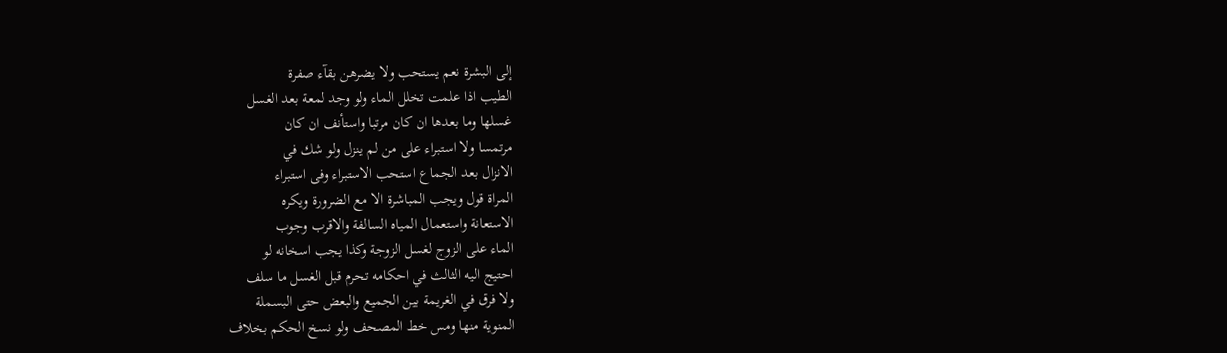إلى البشرة نعم يستحب ولا يضرهن بقآء صفرة
الطيب اذا علمت تخلل الماء ولو وجد لمعة بعد الغسل
غسلها وما بعدها ان كان مرتبا واستأنف ان كان
مرتمسا ولا استبراء على من لم ينزل ولو شك في
الانزال بعد الجماع استحب الاستبراء وفى استبراء
المراة قول ويجب المباشرة الا مع الضرورة ويكره
الاستعانة واستعمال المياه السالفة والاقرب وجوب
الماء على الزوج لغسل الزوجة وكذا يجب اسخانه لو
احتيج اليه الثالث في احكامه تحرم قبل الغسل ما سلف
ولا فرق في الغريمة بين الجميع والبعض حتى البسملة
المنوية منها ومس خط المصحف ولو نسخ الحكم بخلاف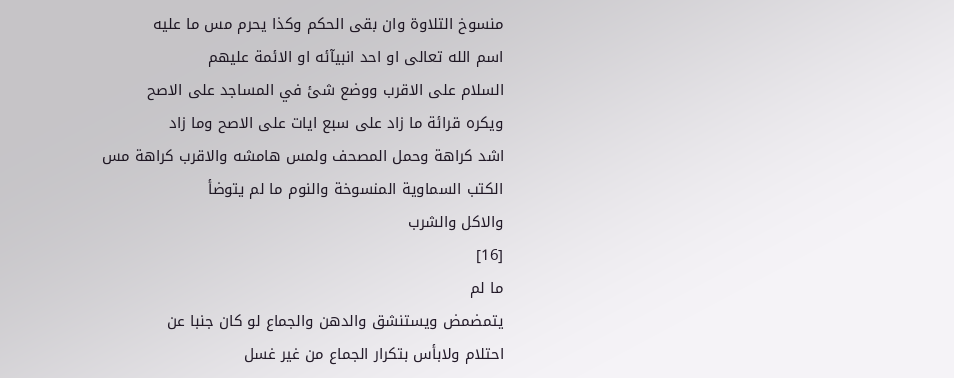منسوخ التلاوة وان بقى الحكم وكذا يحرم مس ما عليه
اسم الله تعالى او احد انبيآئه او الائمة عليهم
السلام على الاقرب ووضع شئ في المساجد على الاصح
ويكره قرائة ما زاد على سبع ايات على الاصح وما زاد
اشد كراهة وحمل المصحف ولمس هامشه والاقرب كراهة مس
الكتب السماوية المنسوخة والنوم ما لم يتوضأ
والاكل والشرب
[16]
ما لم
يتمضمض ويستنشق والدهن والجماع لو كان جنبا عن
احتلام ولابأس بتكرار الجماع من غير غسل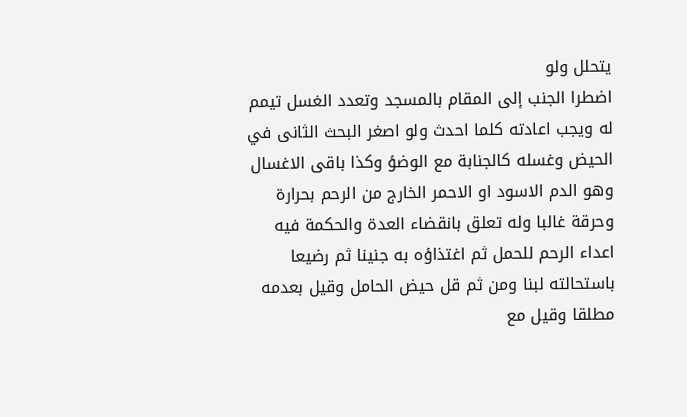يتحلل ولو
اضطرا الجنب إلى المقام بالمسجد وتعدد الغسل تيمم
له ويجب اعادته كلما احدث ولو اصغر البحث الثانى في
الحيض وغسله كالجنابة مع الوضؤ وكذا باقى الاغسال
وهو الدم الاسود او الاحمر الخارج من الرحم بحرارة
وحرقة غالبا وله تعلق بانقضاء العدة والحكمة فيه
اعداء الرحم للحمل ثم اغتذاؤه به جنينا ثم رضيعا
باستحالته لبنا ومن ثم قل حيض الحامل وقيل بعدمه
مطلقا وقيل مع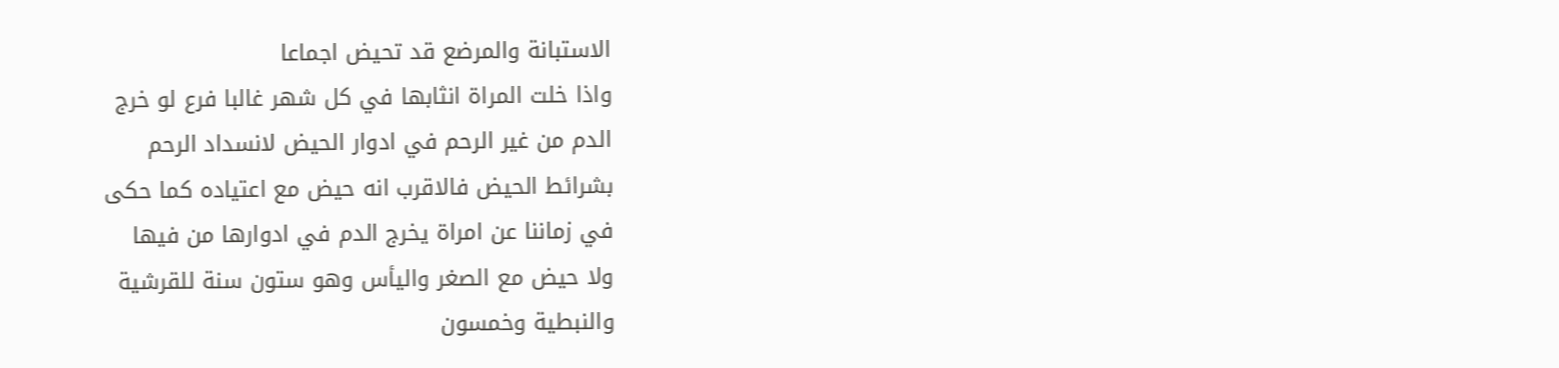الاستبانة والمرضع قد تحيض اجماعا
واذا خلت المراة انثابها في كل شهر غالبا فرع لو خرج
الدم من غير الرحم في ادوار الحيض لانسداد الرحم
بشرائط الحيض فالاقرب انه حيض مع اعتياده كما حكى
في زماننا عن امراة يخرج الدم في ادوارها من فيها
ولا حيض مع الصغر واليأس وهو ستون سنة للقرشية
والنبطية وخمسون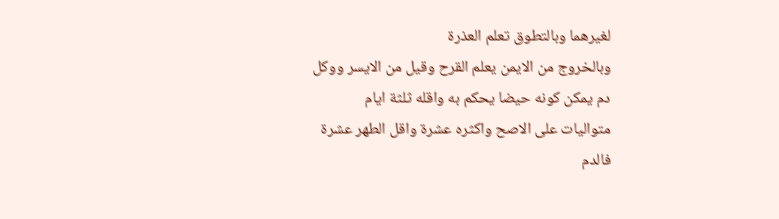لغيرهما وبالتطوق تعلم العذرة
وبالخروج من الايمن يعلم القرح وقيل من الايسر ووكل
دم يمكن كونه حيضا يحكم به واقله ثلثة ايام
متواليات على الاصح واكثره عشرة واقل الطهر عشرة
فالدم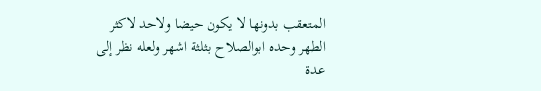المتعقب بدونها لا يكون حيضا ولاحد لاكثر
الطهر وحده ابوالصلاح بثلثة اشهر ولعله نظر إلى عدة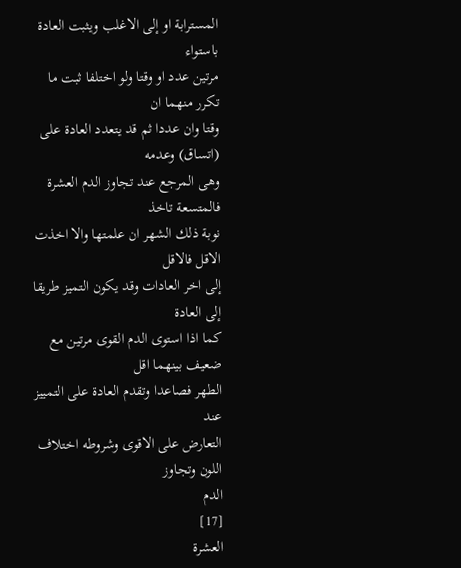المسترابة او إلى الاغلب ويثبت العادة باستواء
مرتين عدد او وقتا ولو اختلفا ثبت ما تكرر منهما ان
وقتا وان عددا ثم قد يتعدد العادة على (اتساق) وعدمه
وهى المرجع عند تجاوز الدم العشرة فالمتسعة تاخذ
نوبة ذلك الشهر ان علمتها والا اخذت الاقل فالاقل
إلى اخر العادات وقد يكون التميز طريقا إلى العادة
كما اذا استوى الدم القوى مرتين مع ضعيف بينهما اقل
الطهر فصاعدا وتقدم العادة على التمييز عند
التعارض على الاقوى وشروطه اختلاف اللون وتجاوز
الدم
[17]
العشرة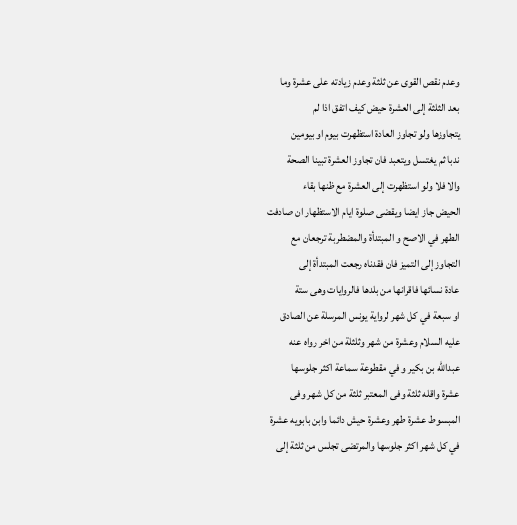وعدم نقص القوى عن ثلثة وعدم زيادته على عشرة وما
بعد الثلثة إلى العشرة حيض كيف اتفق اذا لم
يتجاوزها ولو تجاوز العادة استظهرت بيوم او بيومين
ندبا ثم يغتسل ويتعبد فان تجاوز العشرة تبينا الصحة
والا فلا ولو استظهرت إلى العشرة مع ظنها بقاء
الحيض جاز ايضا ويقضى صلوة ايام الاستظهار ان صادفت
الطهر في الاصح و المبتدأة والمضطربة ترجعان مع
التجاوز إلى التميز فان فقدناه رجعت المبتدأة إلى
عادة نسائها فاقرانها من بلدها فالروايات وهى ستة
او سبعة في كل شهر لرواية يونس المرسلة عن الصادق
عليه السلام وعشرة من شهر وثلثلة من اخر رواه عنه
عبدالله بن بكير و في مقطوعة سماعة اكثر جلوسها
عشرة واقله ثلثة وفى المعتبر ثلثة من كل شهر وفى
المبسوط عشرة طهر وعشرة حيش دائما وابن بابويه عشرة
في كل شهر اكثر جلوسها والمرتضى تجلس من ثلثة إلى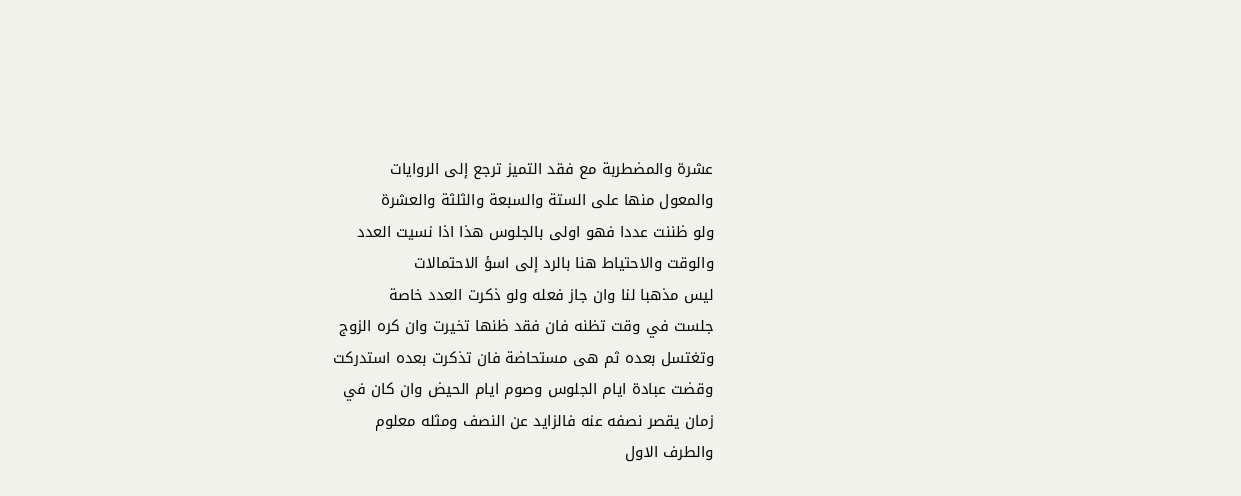عشرة والمضطربة مع فقد التميز ترجع إلى الروايات
والمعول منها على الستة والسبعة والثلثة والعشرة
ولو ظننت عددا فهو اولى بالجلوس هذا اذا نسيت العدد
والوقت والاحتياط هنا بالرد إلى اسؤ الاحتمالات
ليس مذهبا لنا وان جاز فعله ولو ذكرت العدد خاصة
جلست في وقت تظنه فان فقد ظنها تخيرت وان كره الزوج
وتغتسل بعده ثم هى مستحاضة فان تذكرت بعده استدركت
وقضت عبادة ايام الجلوس وصوم ايام الحيض وان كان في
زمان يقصر نصفه عنه فالزايد عن النصف ومثله معلوم
والطرف الاول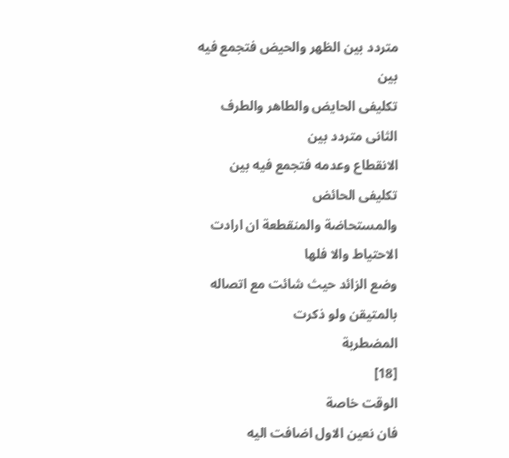متردد بين الظهر والحيض فتجمع فيه بين
تكليفى الحايض والطاهر والطرف الثانى متردد بين
الانقطاع وعدمه فتجمع فيه بين تكليفى الحائض
والمستحاضة والمنقطعة ان ارادت الاحتياط والا فلها
وضع الزائد حيث شائت مع اتصاله بالمتيقن ولو ذكرت
المضطربة
[18]
الوقت خاصة
فان نعين الاول اضافت اليه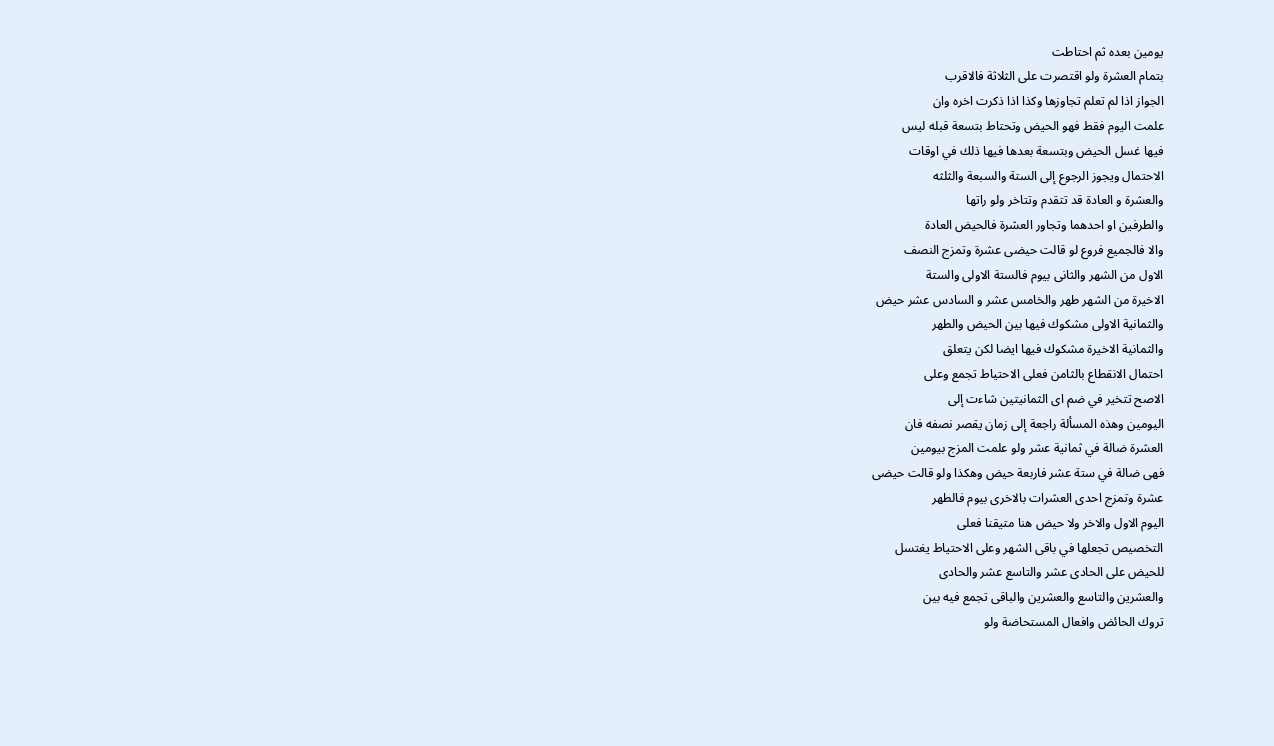يومين بعده ثم احتاطت
بتمام العشرة ولو اقتصرت على الثلاثة فالاقرب
الجواز اذا لم تعلم تجاوزها وكذا اذا ذكرت اخره وان
علمت اليوم فقط فهو الحيض وتحتاط بتسعة قبله ليس
فيها غسل الحيض وبتسعة بعدها فيها ذلك في اوقات
الاحتمال ويجوز الرجوع إلى الستة والسبعة والثلثه
والعشرة و العادة قد تتقدم وتتاخر ولو راتها
والطرفين او احدهما وتجاور العشرة فالحيض العادة
والا فالجميع فروع لو قالت حيضى عشرة وتمزج النصف
الاول من الشهر والثانى بيوم فالستة الاولى والستة
الاخيرة من الشهر طهر والخامس عشر و السادس عشر حيض
والثمانية الاولى مشكوك فيها بين الحيض والطهر
والثمانية الاخيرة مشكوك فيها ايضا لكن يتعلق
احتمال الانقطاع بالثامن فعلى الاحتياط تجمع وعلى
الاصح تتخير في ضم اى الثمانيتين شاءت إلى
اليومين وهذه المسألة راجعة إلى زمان يقصر نصفه فان
العشرة ضالة في ثمانية عشر ولو علمت المزج بيومين
فهى ضالة في ستة عشر فاربعة حيض وهكذا ولو قالت حيضى
عشرة وتمزج احدى العشرات بالاخرى بيوم فالطهر
اليوم الاول والاخر ولا حيض هنا متيقنا فعلى
التخصيص تجعلها في باقى الشهر وعلى الاحتياط يغتسل
للحيض على الحادى عشر والتاسع عشر والحادى
والعشرين والتاسع والعشرين والباقى تجمع فيه بين
تروك الحائض وافعال المستحاضة ولو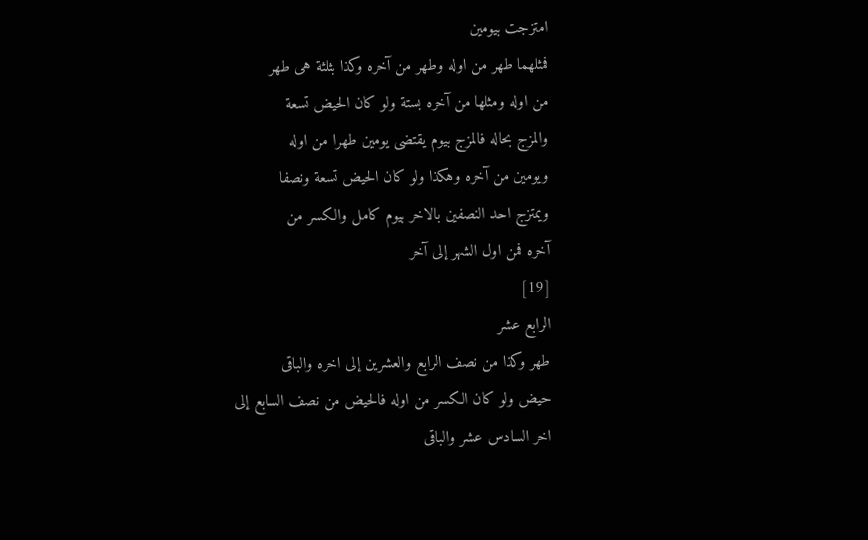امتزجت بيومين
فمثلهما طهر من اوله وطهر من آخره وكذا بثلثة هى طهر
من اوله ومثلها من آخره بستة ولو كان الحيض تسعة
والمزج بحاله فالمزج بيوم يقتضى يومين طهرا من اوله
ويومين من آخره وهكذا ولو كان الحيض تسعة ونصفا
ويمتزج احد النصفين بالاخر بيوم كامل والكسر من
آخره فمن اول الشهر إلى آخر
[19]
الرابع عشر
طهر وكذا من نصف الرابع والعشرين إلى اخره والباقى
حيض ولو كان الكسر من اوله فالحيض من نصف السابع إلى
اخر السادس عشر والباقى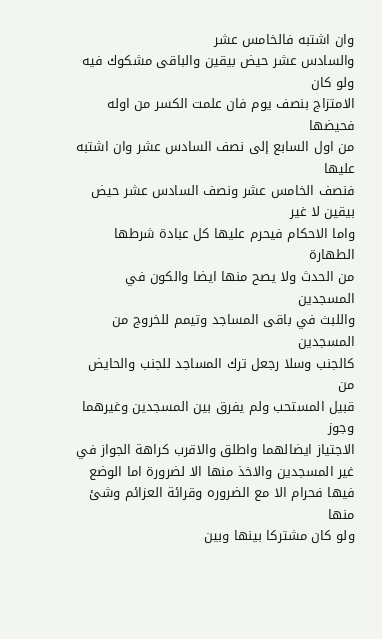وان اشتبه فالخامس عشر
والسادس عشر حيض بيقين والباقى مشكوك فيه ولو كان
الامتزاج بنصف يوم فان علمت الكسر من اوله فحيضها
من اول السابع إلى نصف السادس عشر وان اشتبه عليها
فنصف الخامس عشر ونصف السادس عشر حيض بيقين لا غير
واما الاحكام فيحرم عليها كل عبادة شرطها الطهارة
من الحدث ولا يصح منها ايضا والكون في المسجدين
واللبث في باقى المساجد وتيمم للخروج من المسجدين
كالجنب وسلا رجعل ترك المساجد للجنب والحايض من
قبيل المستحب ولم يفرق بين المسجدين وغيرهما وجوز
الاجتياز ايضالهما واطلق والاقرب كراهة الجواز في
غير المسجدين والاخذ منها الا لضرورة اما الوضع
فيها فحرام الا مع الضروره وقرائة العزائم وشئ منها
ولو كان مشتركا بينها وبين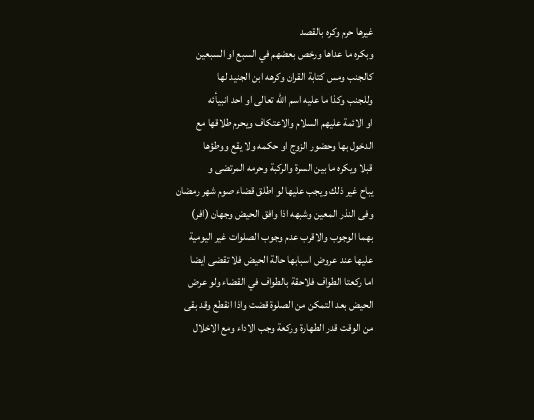غيرها حرم وكره بالقصد
وبكره ما عداها ورخص بعضهم في السبع او السبعين
كالجنب ومس كتابة القران وكرهه ابن الجنيد لها
وللجنب وكذا ما عليه اسم الله تعالى او احد انبيأئه
او الائمة عليهم السلام والاعتكاف ويحرم طلاقها مع
الدخول بها وحضور الزوج او حكمه ولا يقع ووطؤها
قبلا ويكره ما بين السرة والركبة وحرمه المرتضى و
يباح غير ذلك ويجب عليها لو اطلق قضاء صوم شهر رمضان
وفى النذر المعين وشبهه اذا وافق الحيض وجهان (افر)
بهما الوجوب والاقرب عدم وجوب الصلوات غير اليومية
عليها عند عروض اسبابها حالة الحيض فلا تقضى ايضا
اما ركعتا الطواف فلاحقة بالطواف في القضاء ولو عرض
الحيض بعد التمكن من الصلوة قضت واذا انقطع وقد بقى
من الوقت قدر الطهارة وركعة وجب الاداء ومع الاخلال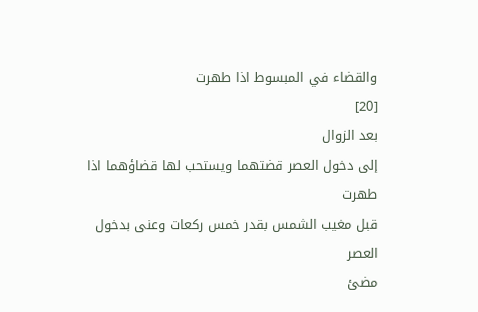والقضاء في المبسوط اذا طهرت
[20]
بعد الزوال
إلى دخول العصر قضتهما ويستحب لها قضاؤهما اذا طهرت
قبل مغيب الشمس بقدر خمس ركعات وعنى بدخول العصر
مضئ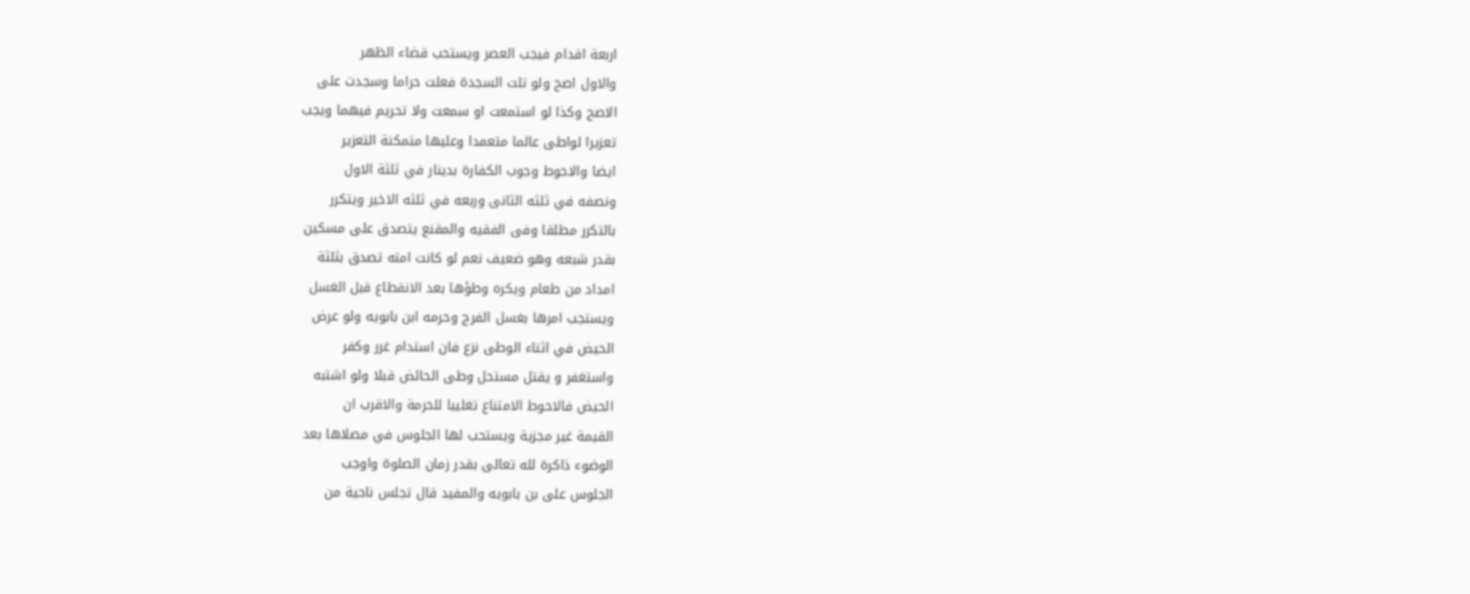اربعة اقدام فيجب العصر ويستحب قضاء الظهر
والاول اصح ولو تلت السجدة فعلت حراما وسجدت على
الاصح وكذا لو استمعت او سمعت ولا تحريم فيهما ويجب
تعزيرا لواطى عالما متعمدا وعليها متمكنة التعزير
ايضا والاحوط وجوب الكفارة بدينار في ثلثة الاول
ونصفه في ثلثه الثانى وربعه في ثلثه الاخير ويتكرر
بالتكرر مطلقا وفى الفقيه والمقنع يتصدق على مسكين
بقدر شبعه وهو ضعيف نعم لو كانت امته تصدق بثلثة
امداد من طعام ويكره وطؤها بعد الانقطاع قبل الغسل
ويستجب امرها بغسل الفرج وحرمه ابن بابويه ولو عرض
الحيض في اثناء الوطى نزع فان استدام غرر وكفر
واستغفر و يقتل مستحل وطى الحائض قبلا ولو اشتبه
الحيض فالاحوط الامتناع تغليبا للحرمة والاقرب ان
القيمة غير مجزية ويستحب لها الجلوس في مصلاها بعد
الوضوء ذاكرة لله تعالى بقدر زمان الصلوة واوجب
الجلوس على بن بابويه والمفيد قال تجلس ناحية من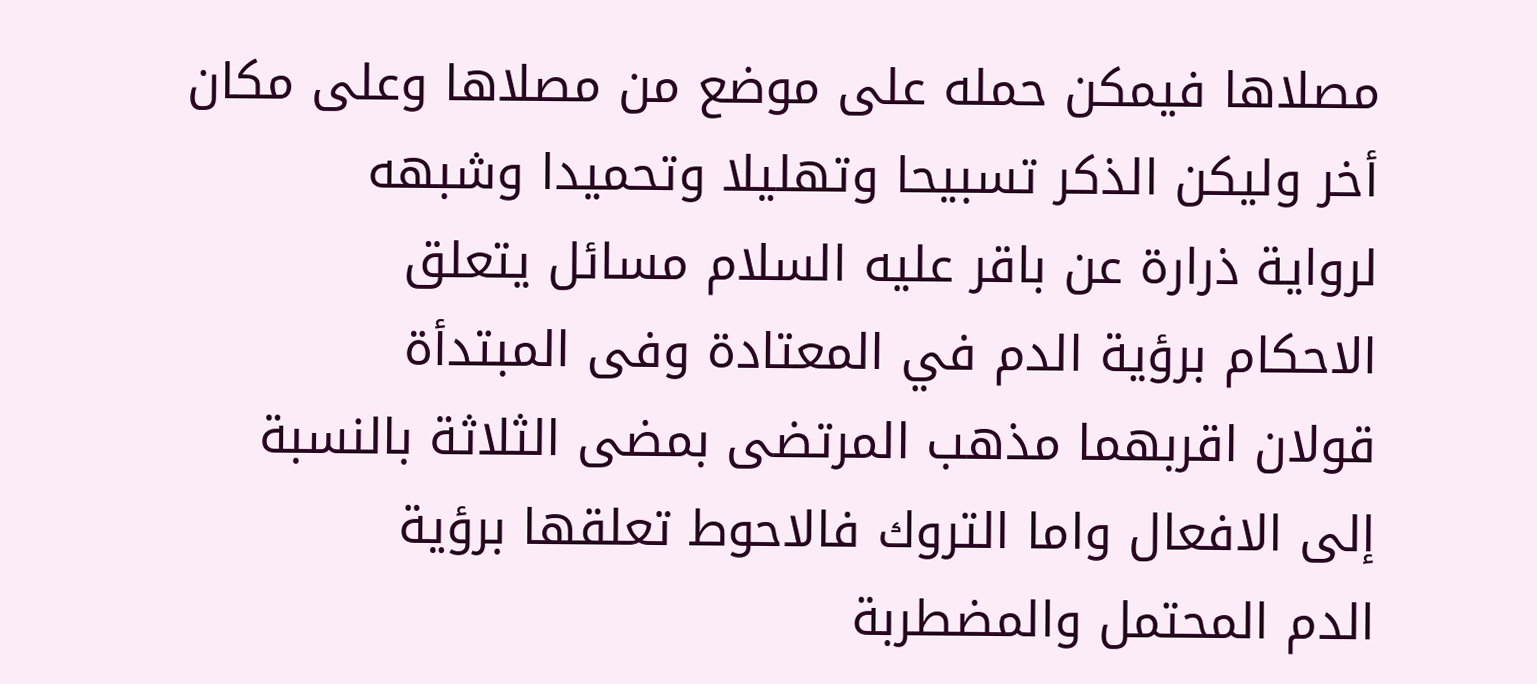مصلاها فيمكن حمله على موضع من مصلاها وعلى مكان
أخر وليكن الذكر تسبيحا وتهليلا وتحميدا وشبهه
لرواية ذرارة عن باقر عليه السلام مسائل يتعلق
الاحكام برؤية الدم في المعتادة وفى المبتدأة
قولان اقربهما مذهب المرتضى بمضى الثلاثة بالنسبة
إلى الافعال واما التروك فالاحوط تعلقها برؤية
الدم المحتمل والمضطربة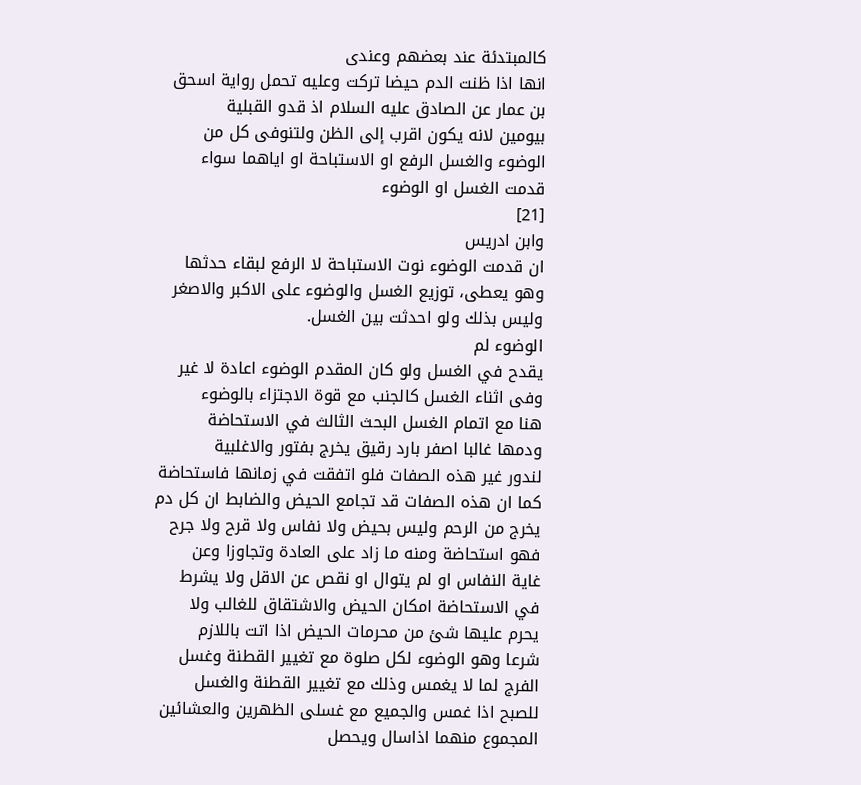كالمبتدئة عند بعضهم وعندى
انها اذا ظنت الدم حيضا تركت وعليه تحمل رواية اسحق
بن عمار عن الصادق عليه السلام اذ قدو القبلية
بيومين لانه يكون اقرب إلى الظن ولتنوفى كل من
الوضوء والغسل الرفع او الاستباحة او اياهما سواء
قدمت الغسل او الوضوء
[21]
وابن ادريس
ان قدمت الوضوء نوت الاستباحة لا الرفع لبقاء حدثها
وهو يعطى، توزيع الغسل والوضوء على الاكبر والاصغر
وليس بذلك ولو احدثت بين الغسل.
الوضوء لم
يقدح في الغسل ولو كان المقدم الوضوء اعادة لا غير
وفى اثناء الغسل كالجنب مع قوة الاجتزاء بالوضوء
هنا مع اتمام الغسل البحث الثالث في الاستحاضة
ودمها غالبا اصفر بارد رقيق يخرج بفتور والاغلبية
لندور غير هذه الصفات فلو اتفقت في زمانها فاستحاضة
كما ان هذه الصفات قد تجامع الحيض والضابط ان كل دم
يخرج من الرحم وليس بحيض ولا نفاس ولا قرح ولا جرح
فهو استحاضة ومنه ما زاد على العادة وتجاوزا وعن
غاية النفاس او لم يتوال او نقص عن الاقل ولا يشرط
في الاستحاضة امكان الحيض والاشتقاق للغالب ولا
يحرم عليها شئ من محرمات الحيض اذا اتت باللازم
شرعا وهو الوضوء لكل صلوة مع تغيير القطنة وغسل
الفرج لما لا يغمس وذلك مع تغيير القطنة والغسل
للصبح اذا غمس والجميع مع غسلى الظهرين والعشائين
المجموع منهما اذاسال ويحصل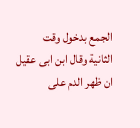الجمع بدخول وقت
الثانية وقال ابن ابى عقيل ان ظهر الدم على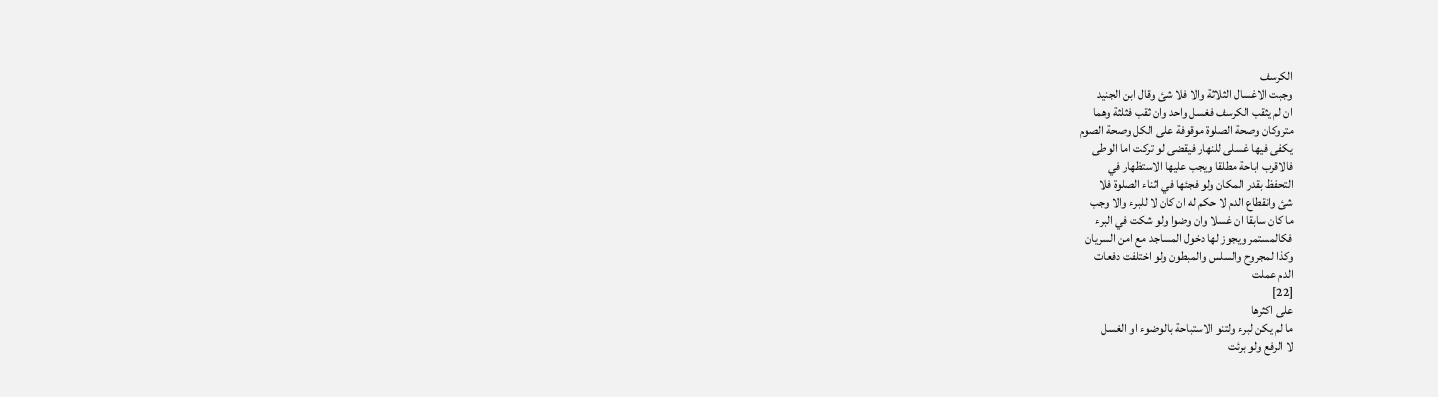الكرسف
وجبت الاغسال الثلاثة والا فلا شئ وقال ابن الجنيد
ان لم يثقب الكرسف فغسل واحد وان ثقب فثلثة وهما
متروكان وصحة الصلوة موقوفة على الكل وصحة الصوم
يكفى فيها غسلى للنهار فيقضى لو تركت اما الوطى
فالاقرب اباحة مطلقا ويجب عليها الاستظهار في
التحفظ بقدر المكان ولو فجئها في اثناء الصلوة فلا
شئ وانقطاع الدم لا حكم له ان كان لا للبرء والا وجب
ما كان سابقا ان غسلا وان وضوا ولو شكت في البرء
فكالمستمر ويجوز لها دخول المساجد مع امن السريان
وكذا لمجروح والسلس والمبطون ولو اختلفت دفعات
الدم عملت
[22]
على اكثرها
ما لم يكن لبرء ولتنو الاستباحة بالوضوء او الغسل
لا الرفع ولو برئت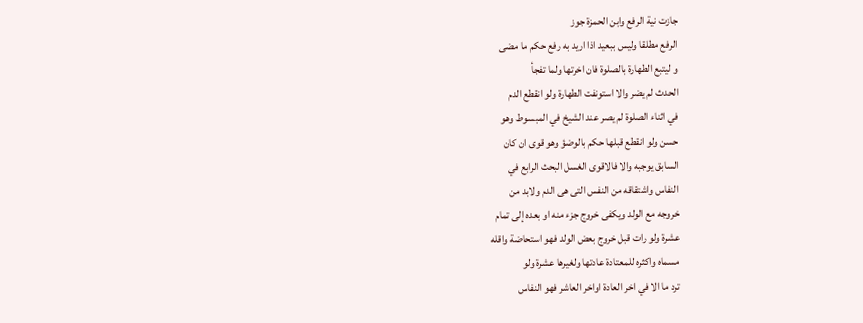جازت نية الرفع وابن الحمزة جوز
الرفع مطلقا وليس ببعيد اذا اريد به رفع حكم ما مضى
و ليتبع الطهارة بالصلوة فان اخرتها ولما تفجأ
الحدث لم يضر والا استونفت الطهارة ولو انقطع الدم
في اثناء الصلوة لم يصر عند الشيخ في المبسوط وهو
حسن ولو انقطع قبلها حكم بالوضؤ وهو قوى ان كان
السابق يوجبه والا فالاقوى الغسل البحث الرابع في
النفاس واشتقاقه من النفس التى هى الدم ولابد من
خروجه مع الولد ويكفى خروج جزء منه او بعده إلى تمام
عشرة ولو رات قبل خروج بعض الولد فهو استحاضة واقله
مسماه واكثره للمعتادة عادتها ولغيرها عشرة ولو
ترد ما الا في اخر العادة اواخر العاشر فهو النفاس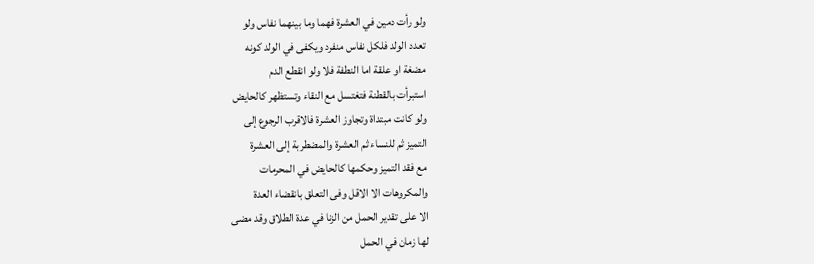ولو رأت دمين في العشرة فهما وما بينهما نفاس ولو
تعدد الولد فلكل نفاس منفرد ويكفى في الولد كونه
مضغة او علقة اما النطفة فلا ولو انقطع الدم
استبرأت بالقطنة فتغتسل مع النقاء وتستظهر كالحايض
ولو كانت مبتداة وتجاوز العشرة فالاقرب الرجوع إلى
التميز ثم للنساء ثم العشرة والمضطربة إلى العشرة
مع فقد التميز وحكمها كالحايض في المحرمات
والمكروهات الا الاقل وفى التعلق بانقضاء العدة
الا على تقدير الحمل من الزنا في عدة الطلاق وقد مضى
لها زمان في الحمل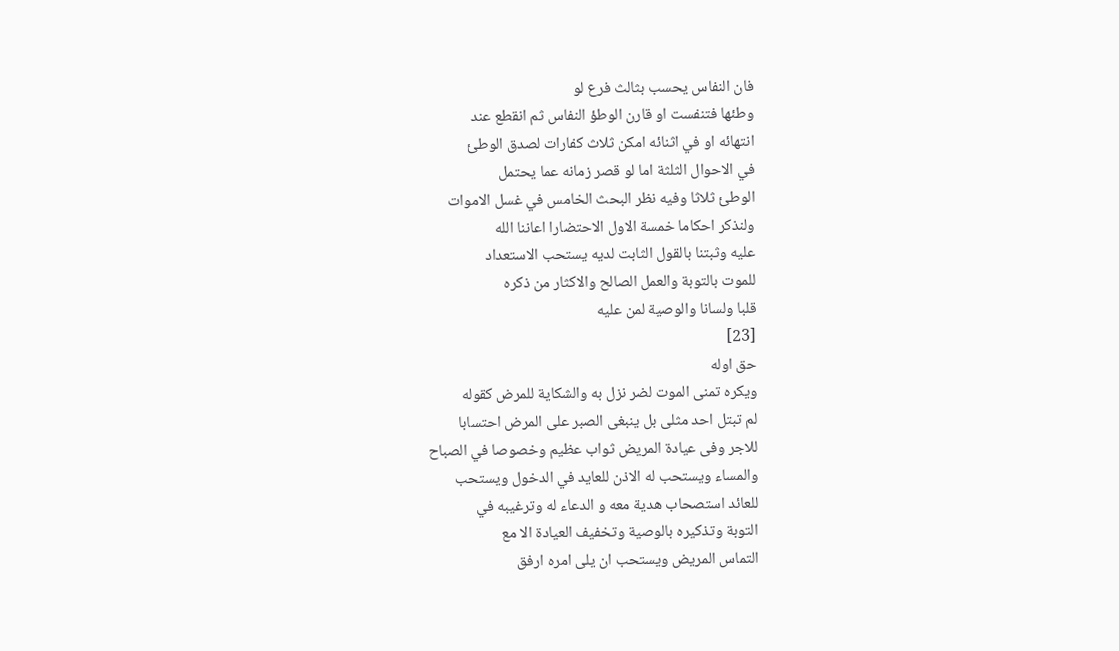فان النفاس يحسب بثالث فرع لو
وطئها فتنفست او قارن الوطؤ النفاس ثم انقطع عند
انتهائه او في اثنائه امكن ثلاث كفارات لصدق الوطئ
في الاحوال الثلثة اما لو قصر زمانه عما يحتمل
الوطئ ثلاثا وفيه نظر البحث الخامس في غسل الاموات
ولنذكر احكاما خمسة الاول الاحتضارا اعاننا الله
عليه وثبتنا بالقول الثابت لديه يستحب الاستعداد
للموت بالتوبة والعمل الصالح والاكثار من ذكره
قلبا ولسانا والوصية لمن عليه
[23]
حق اوله
ويكره تمنى الموت لضر نزل به والشكاية للمرض كقوله
لم تبتل احد مثلى بل ينبغى الصبر على المرض احتسابا
للاجر وفى عيادة المريض ثواب عظيم وخصوصا في الصباح
والمساء ويستحب له الاذن للعايد في الدخول ويستحب
للعائد استصحاب هدية معه و الدعاء له وترغيبه في
التوبة وتذكيره بالوصية وتخفيف العيادة الا مع
التماس المريض ويستحب ان يلى امره ارفق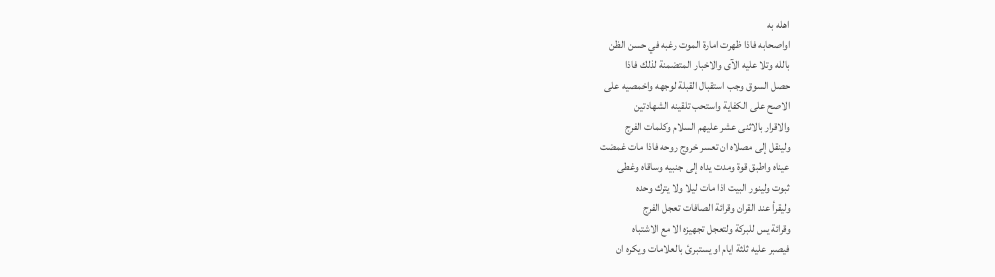اهله به
اواصحابه فاذا ظهرت امارة الموت رغبه في حسن الظن
بالله وتلا عليه الآى والاخبار المتضمنة لذلك فاذا
حصل السوق وجب استقبال القبلة لوجهه واخمصيه على
الاصح على الكفاية واستحب تلقينه الشهادتين
والاقرار بالاثنى عشر عليهم السلام وكلمات الفرج
ولينقل إلى مصلاه ان تعسر خروج روحه فاذا مات غمضت
عيناه واطبق قوة ومدت يداه إلى جنبيه وساقاه وغطى
ثبوت ولينور البيت اذا مات ليلا ولا يترك وحده
وليقرأ عند القران وقرائة الصافات تعجل الفرج
وقرائة يس للبركة ولتعجل تجهيزه الا مع الاشتباه
فيصبر عليه ثلثة ايام او يستبرئ بالعلامات ويكره ان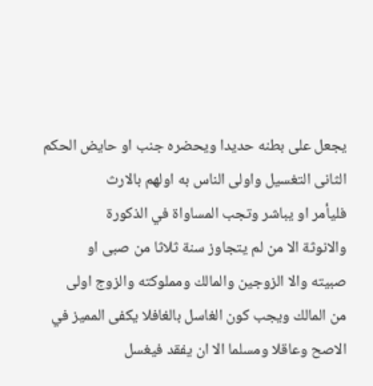يجعل على بطنه حديدا ويحضره جنب او حايض الحكم
الثانى التغسيل واولى الناس به اولهم بالارث
فليأمر او يباشر وتجب المساواة في الذكورة
والانوثة الا من لم يتجاوز سنة ثلاثا من صبى او
صبيته والا الزوجين والمالك ومملوكته والزوج اولى
من المالك ويجب كون الغاسل بالغافلا يكفى المميز في
الاصح وعاقلا ومسلما الا ان يفقد فيغسل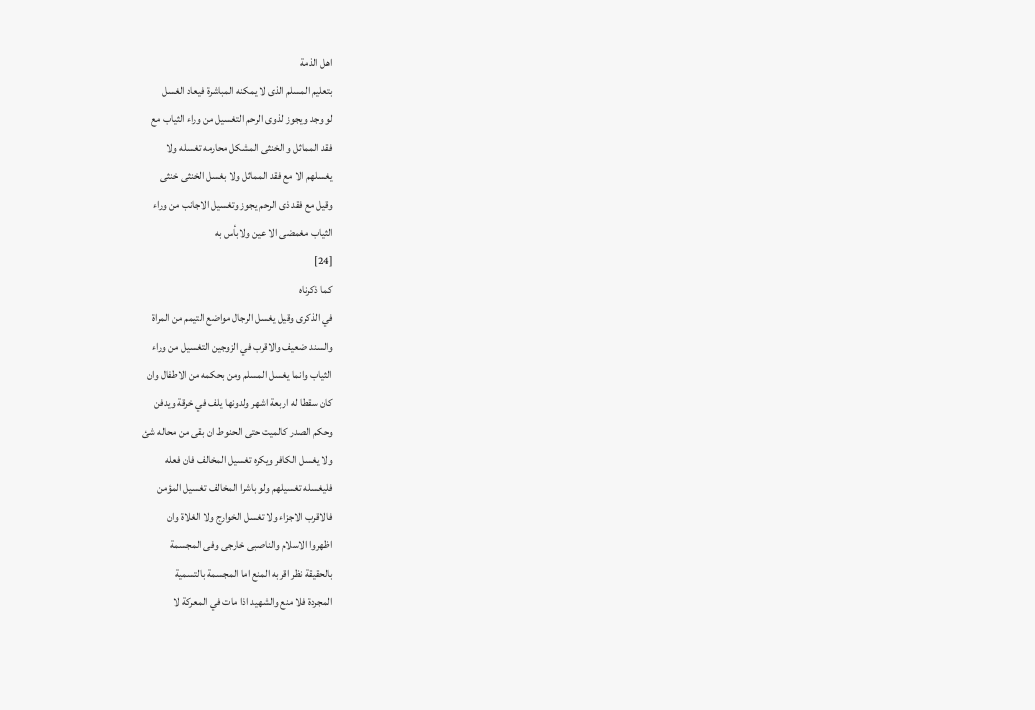اهل الذمة
بتعليم المسلم الذى لا يمكنه المباشرة فيعاد الغسل
لو وجد ويجوز لذوى الرحم التغسيل من وراء الثياب مع
فقد المماثل و الخنثى المشكل محارمه تغسله ولا
يغسلهم الا مع فقد المماثل ولا بغسل الخنثى خنثى
وقيل مع فقد ذى الرحم يجوز وتغسيل الاجانب من وراء
الثياب مغمضى الا عين ولابأس به
[24]
كما ذكرناه
في الذكرى وقيل يغسل الرجال مواضع التيمم من المراة
والسند ضعيف والاقرب في الزوجين التغسيل من وراء
الثياب وانما يغسل المسلم ومن بحكمه من الاطفال وان
كان سقطا له اربعة اشهر ولدونها يلف في خرقة ويدفن
وحكم الصدر كالميت حتى الحنوط ان بقى من محاله شئ
ولا يغسل الكافر ويكره تغسيل المخالف فان فعله
فليغسله تغسيلهم ولو باشرا المخالف تغسيل المؤمن
فالاقرب الاجزاء ولا تغسل الخوارج ولا الغلاة وان
اظهروا الاسلام والناصبى خارجى وفى المجسمة
بالحقيقة نظر اقربه المنع اما المجسمة بالتسمية
المجردة فلا منع والشهيد اذا مات في المعركة لا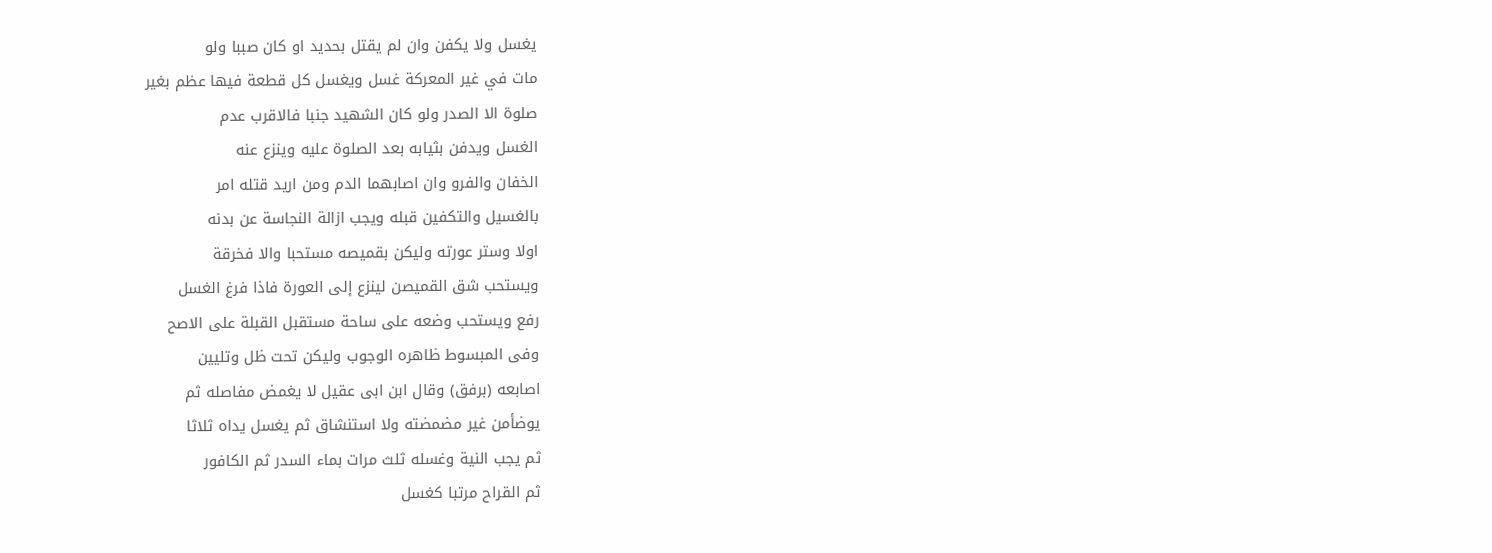يغسل ولا يكفن وان لم يقتل بحديد او كان صببا ولو
مات في غير المعركة غسل ويغسل كل قطعة فيها عظم بغير
صلوة الا الصدر ولو كان الشهيد جنبا فالاقرب عدم
الغسل ويدفن بثيابه بعد الصلوة عليه وينزع عنه
الخفان والفرو وان اصابهما الدم ومن اريد قتله امر
بالغسيل والتكفين قبله ويجب ازالة النجاسة عن بدنه
اولا وستر عورته وليكن بقميصه مستحبا والا فخرقة
ويستحب شق القميصن لينزع إلى العورة فاذا فرغ الغسل
رفع ويستحب وضعه على ساحة مستقبل القبلة على الاصح
وفى المبسوط ظاهره الوجوب وليكن تحت ظل وتليين
اصابعه (برفق) وقال ابن ابى عقيل لا يغمض مفاصله ثم
يوضأمن غير مضمضته ولا استنشاق ثم يغسل يداه ثلاثا
ثم يجب النية وغسله ثلث مرات بماء السدر ثم الكافور
ثم القراح مرتبا كغسل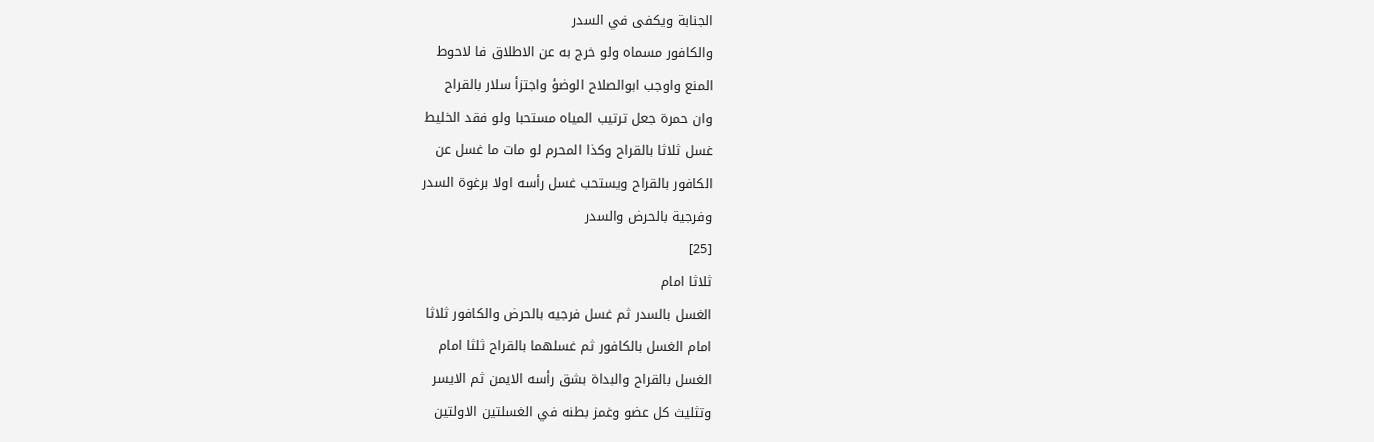الجنابة ويكفى في السدر
والكافور مسماه ولو خرج به عن الاطلاق فا لاحوط
المنع واوجب ابوالصلاح الوضؤ واجتزأ سلار بالقراح
وان حمرة جعل ترتيب المياه مستحبا ولو فقد الخليط
غسل ثلاثا بالقراح وكذا المحرم لو مات ما غسل عن
الكافور بالقراح ويستحب غسل رأسه اولا برغوة السدر
وفرجية بالحرض والسدر
[25]
ثلاثا امام
الغسل بالسدر ثم غسل فرجيه بالحرض والكافور ثلاثا
امام الغسل بالكافور ثم غسلهما بالقراح ثلثا امام
الغسل بالقراح والبداة بشق رأسه الايمن ثم الايسر
وتثليث كل عضو وغمز بطنه في الغسلتين الاولتين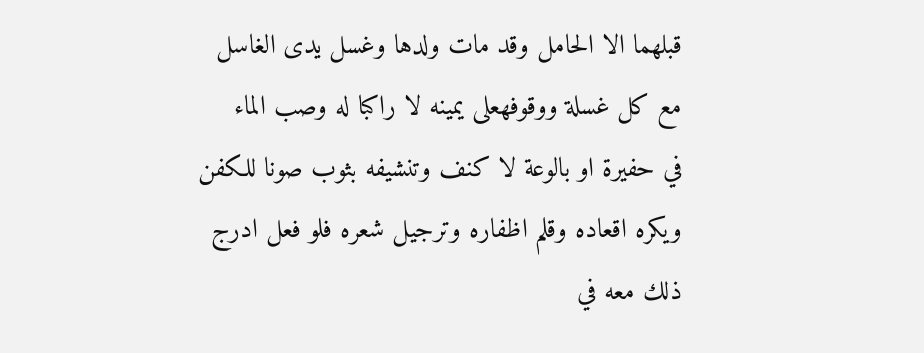قبلهما الا الحامل وقد مات ولدها وغسل يدى الغاسل
مع كل غسلة ووقوفهعلى يمينه لا راكبا له وصب الماء
في حفيرة او بالوعة لا كنف وتنشيفه بثوب صونا للكفن
ويكره اقعاده وقلم اظفاره وترجيل شعره فلو فعل ادرج
ذلك معه في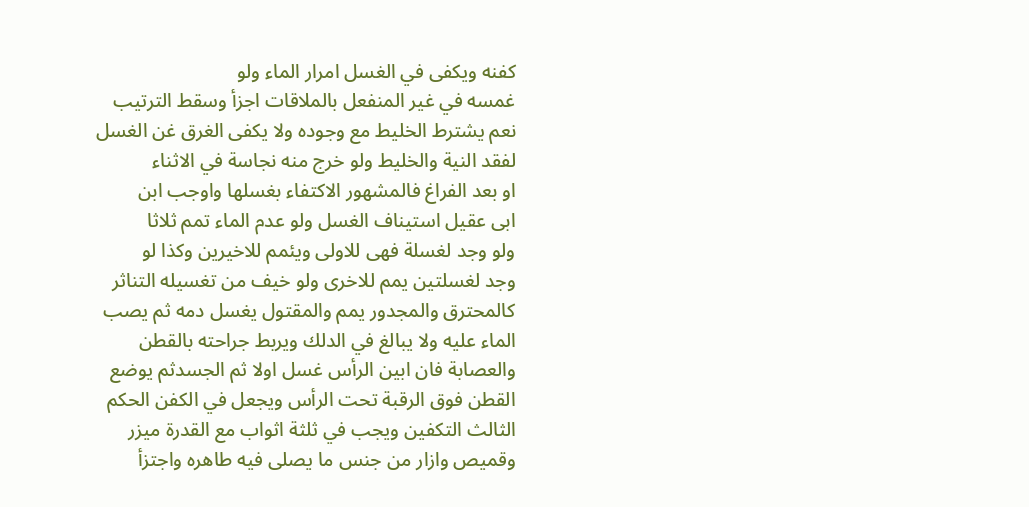كفنه ويكفى في الغسل امرار الماء ولو
غمسه في غير المنفعل بالملاقات اجزأ وسقط الترتيب
نعم يشترط الخليط مع وجوده ولا يكفى الغرق غن الغسل
لفقد النية والخليط ولو خرج منه نجاسة في الاثناء
او بعد الفراغ فالمشهور الاكتفاء بغسلها واوجب ابن
ابى عقيل استيناف الغسل ولو عدم الماء تمم ثلاثا
ولو وجد لغسلة فهى للاولى ويئمم للاخيرين وكذا لو
وجد لغسلتين يمم للاخرى ولو خيف من تغسيله التناثر
كالمحترق والمجدور يمم والمقتول يغسل دمه ثم يصب
الماء عليه ولا يبالغ في الدلك ويربط جراحته بالقطن
والعصابة فان ابين الرأس غسل اولا ثم الجسدثم يوضع
القطن فوق الرقبة تحت الرأس ويجعل في الكفن الحكم
الثالث التكفين ويجب في ثلثة اثواب مع القدرة ميزر
وقميص وازار من جنس ما يصلى فيه طاهره واجتزأ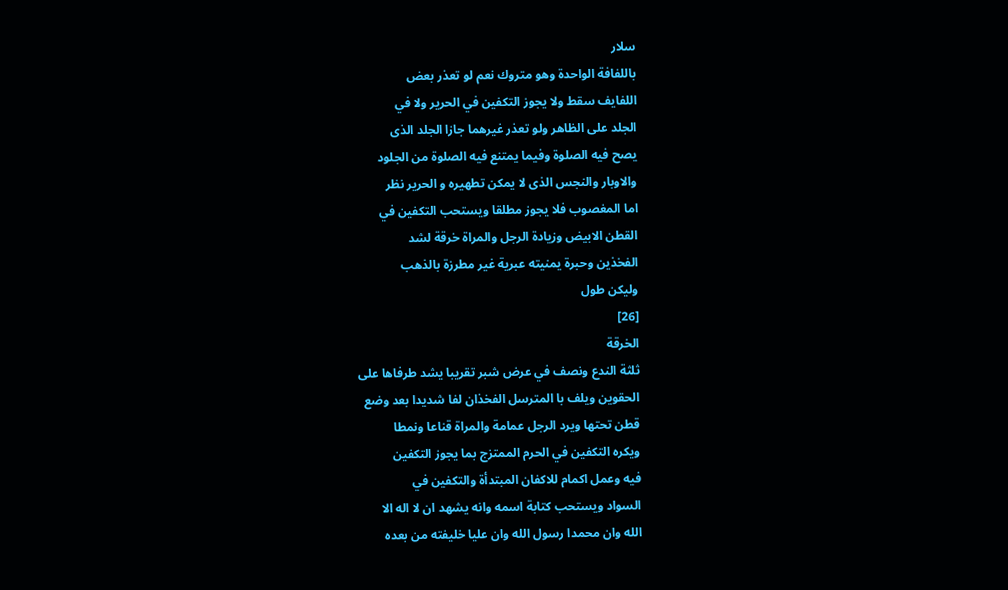سلار
باللفافة الواحدة وهو متروك نعم لو تعذر بعض
اللفايف سقط ولا يجوز التكفين في الحرير ولا في
الجلد على الظاهر ولو تعذر غيرهما جازا الجلد الذى
يصح فيه الصلوة وفيما يمتنع فيه الصلوة من الجلود
والاوبار والنجس الذى لا يمكن تطهيره و الحرير نظر
اما المغصوب فلا يجوز مطلقا ويستحب التكفين في
القطن الابيض وزيادة الرجل والمراة خرقة لشد
الفخذين وحبرة يمنيته عبرية غير مطرزة بالذهب
وليكن طول
[26]
الخرقة
ثلثة الندع ونصف في عرض شبر تقريبا يشد طرفاها على
الحقوين ويلف با المترسل الفخذان لفا شديدا بعد وضع
قطن تحتها ويرد الرجل عمامة والمراة قناعا ونمطا
ويكره التكفين في الحرم الممتزج بما يجوز التكفين
فيه وعمل اكمام للاكفان المبتدأة والتكفين في
السواد ويستحب كتابة اسمه وانه يشهد ان لا اله الا
الله وان محمدا رسول الله وان عليا خليفته من بعده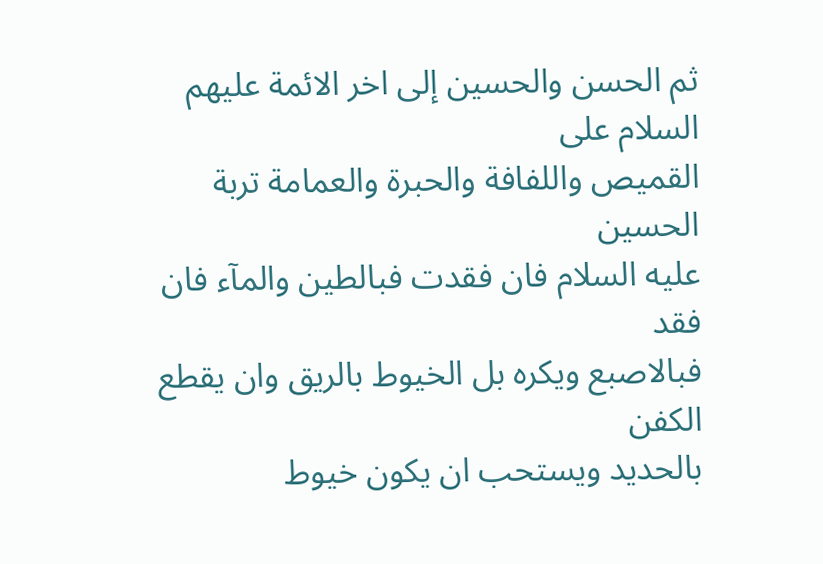ثم الحسن والحسين إلى اخر الائمة عليهم السلام على
القميص واللفافة والحبرة والعمامة تربة الحسين
عليه السلام فان فقدت فبالطين والمآء فان فقد
فبالاصبع ويكره بل الخيوط بالريق وان يقطع الكفن
بالحديد ويستحب ان يكون خيوط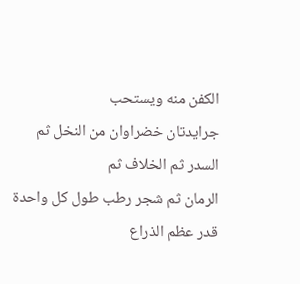الكفن منه ويستحب
جرايدتان خضراوان من النخل ثم السدر ثم الخلاف ثم
الرمان ثم شجر رطب طول كل واحدة قدر عظم الذراع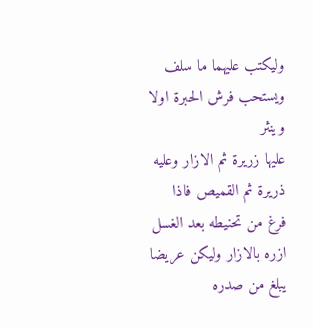وليكتب عليهما ما سلف ويستحب فرش الحبرة اولا وينثر
عليها زريرة ثم الازار وعليه ذريرة ثم القميص فاذا
فرغ من تحنيطه بعد الغسل ازره بالازار وليكن عريضا
يبلغ من صدره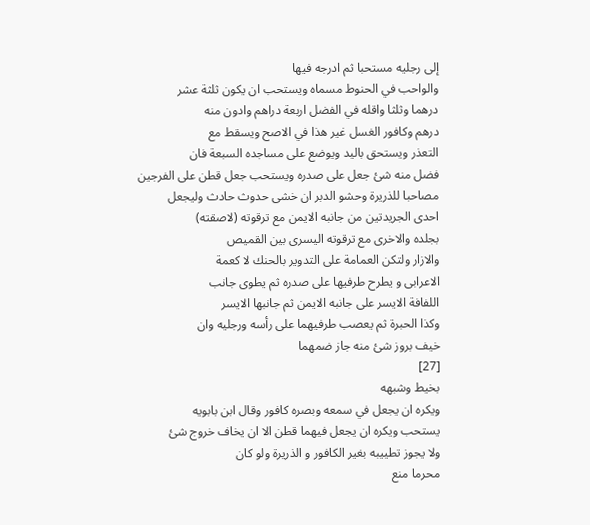إلى رجليه مستحبا ثم ادرجه فيها
والواحب في الحنوط مسماه ويستحب ان يكون ثلثة عشر
درهما وثلثا واقله في الفضل اربعة دراهم وادون منه
درهم وكافور الغسل غير هذا في الاصح ويسقط مع
التعذر ويستحق باليد ويوضع على مساجده السبعة فان
فضل منه شئ جعل على صدره ويستحب جعل قطن على الفرجين
مصاحبا للذريرة وحشو الدبر ان خشى حدوث حادث وليجعل
احدى الجريدتين من جانبه الايمن مع ترقوته (لاصقته)
بجلده والاخرى مع ترقوته اليسرى بين القميص
والازار ولتكن العمامة على التدوير بالحنك لا كعمة
الاعرابى و يطرح طرفيها على صدره ثم يطوى جانب
اللفافة الايسر على جانبه الايمن ثم جانبها الايسر
وكذا الحبرة ثم يعصب طرفيهما على رأسه ورجليه وان
خيف بروز شئ منه جاز ضمهما
[27]
بخيط وشبهه
ويكره ان يجعل في سمعه وبصره كافور وقال ابن بابويه
يستحب ويكره ان يجعل فيهما قطن الا ان يخاف خروج شئ
ولا يجوز تطييبه بغير الكافور و الذريرة ولو كان
محرما منع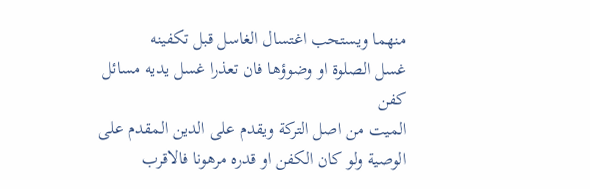منهما ويستحب اغتسال الغاسل قبل تكفينه
غسل الصلوة او وضوؤها فان تعذرا غسل يديه مسائل كفن
الميت من اصل التركة ويقدم على الدين المقدم على
الوصية ولو كان الكفن او قدره مرهونا فالاقرب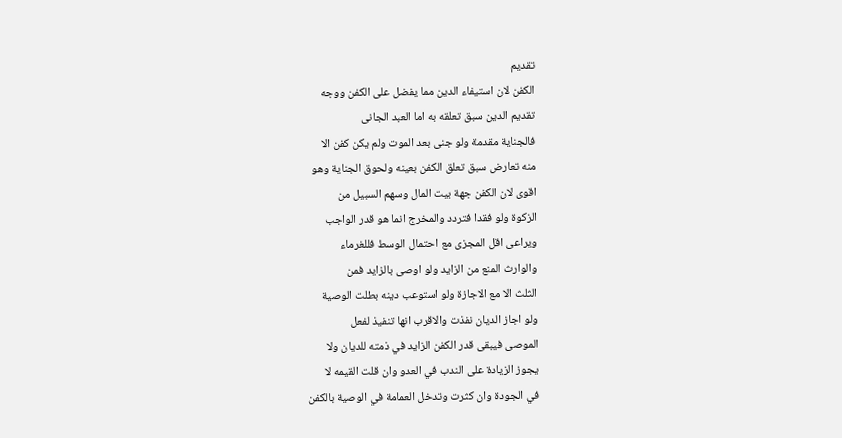تقديم
الكفن لان استيفاء الدين مما يفضل على الكفن ووجه
تقديم الدين سبق تعلقه به اما العبد الجانى
فالجناية مقدمة ولو جنى بعد الموت ولم يكن كفن الا
منه تعارض سبق تعلق الكفن بعينه ولحوق الجناية وهو
اقوى لان الكفن جهة بيت المال وسهم السبيل من
الزكوة ولو فقدا فتردد والمخرج انما هو قدر الواجب
ويراعى اقل المجزى مع احتمال الوسط فللغرماء
والوارث المنع من الزايد ولو اوصى بالزايد فمن
الثلث الا مع الاجازة ولو استوعب دينه بطلت الوصية
ولو اجاز الديان نفذت والاقرب انها تنفيذ لفعل
الموصى فيبقى قدر الكفن الزايد في ذمته للديان ولا
يجوز الزيادة على الندب في العدو وان قلت القيمه لا
في الجودة وان كثرت وتدخل العمامة في الوصية بالكفن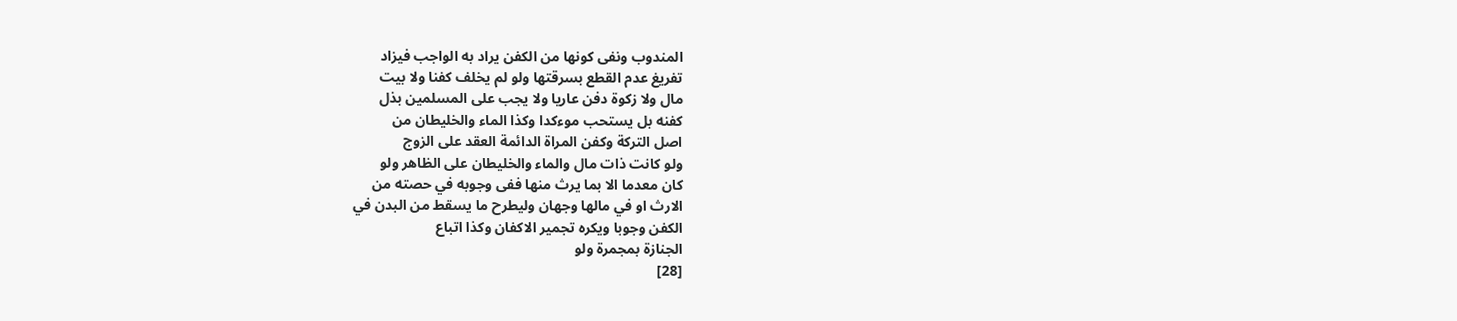المندوب ونفى كونها من الكفن يراد به الواجب فيزاد
تفريغ عدم القطع بسرقتها ولو لم يخلف كفنا ولا بيت
مال ولا زكوة دفن عاريا ولا يجب على المسلمين بذل
كفنه بل يستحب موءكدا وكذا الماء والخليطان من
اصل التركة وكفن المراة الدائمة العقد على الزوج
ولو كانت ذات مال والماء والخليطان على الظاهر ولو
كان معدما الا بما يرث منها ففى وجوبه في حصته من
الارث او في مالها وجهان وليطرح ما يسقط من البدن في
الكفن وجوبا ويكره تجمير الاكفان وكذا اتباع
الجنازة بمجمرة ولو
[28]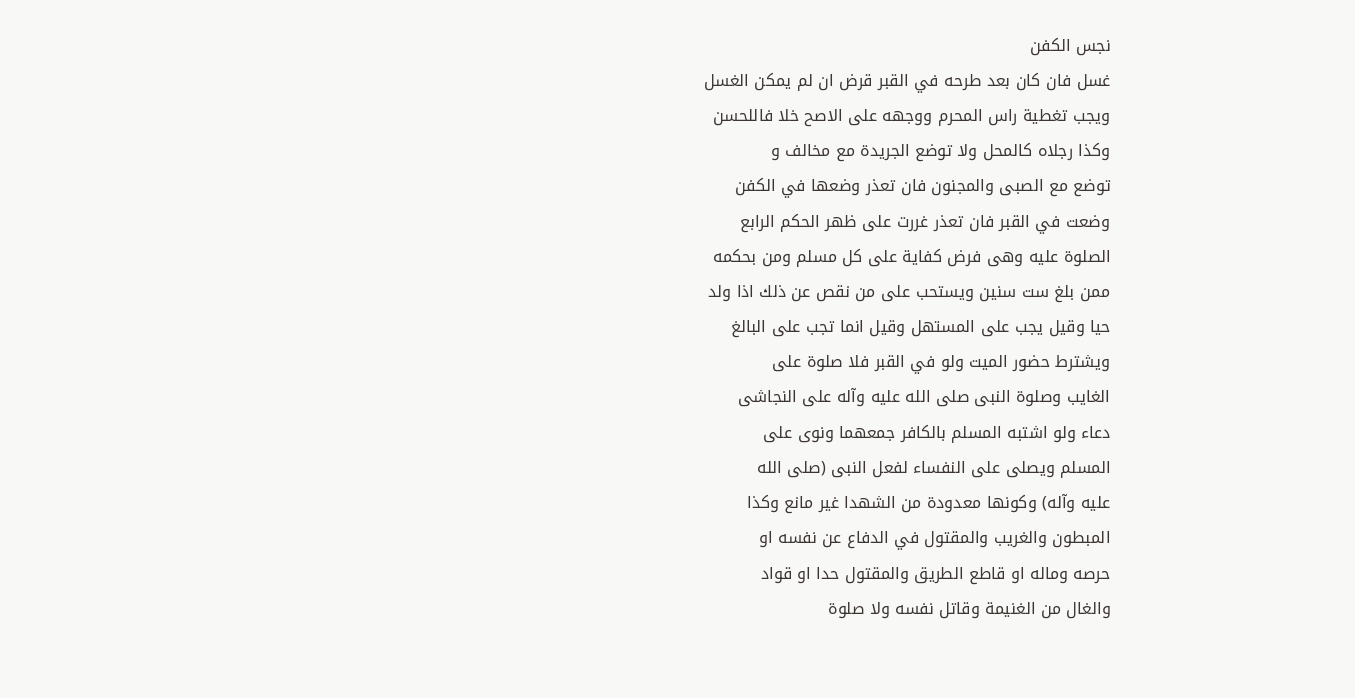نجس الكفن
غسل فان كان بعد طرحه في القبر قرض ان لم يمكن الغسل
ويجب تغطية راس المحرم ووجهه على الاصح خلا فاللحسن
وكذا رجلاه كالمحل ولا توضع الجريدة مع مخالف و
توضع مع الصبى والمجنون فان تعذر وضعها في الكفن
وضعت في القبر فان تعذر غررت على ظهر الحكم الرابع
الصلوة عليه وهى فرض كفاية على كل مسلم ومن بحكمه
ممن بلغ ست سنين ويستحب على من نقص عن ذلك اذا ولد
حيا وقيل يجب على المستهل وقيل انما تجب على البالغ
ويشترط حضور الميت ولو في القبر فلا صلوة على
الغايب وصلوة النبى صلى الله عليه وآله على النجاشى
دعاء ولو اشتبه المسلم بالكافر جمعهما ونوى على
المسلم ويصلى على النفساء لفعل النبى (صلى الله
عليه وآله) وكونها معدودة من الشهدا غير مانع وكذا
المبطون والغريب والمقتول في الدفاع عن نفسه او
حرصه وماله او قاطع الطريق والمقتول حدا او قواد
والغال من الغنيمة وقاتل نفسه ولا صلوة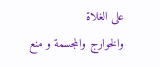على الغلاة
والخوارج والمجسمة و منع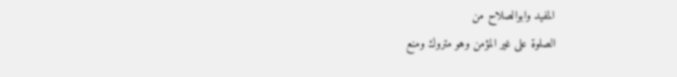المفيد وابوالصلاح من
الصلوة على غير المؤمن وهو متروك ومنع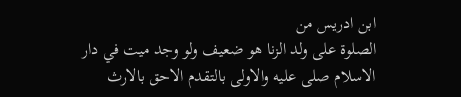ابن ادريس من
الصلوة على ولد الزنا هو ضعيف ولو وجد ميت في دار
الاسلام صلى عليه والاولى بالتقدم الاحق بالارث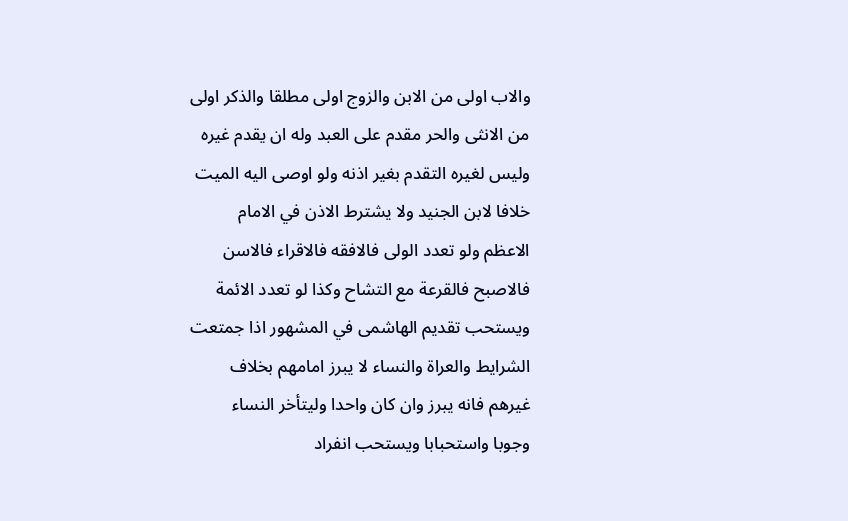والاب اولى من الابن والزوج اولى مطلقا والذكر اولى
من الانثى والحر مقدم على العبد وله ان يقدم غيره
وليس لغيره التقدم بغير اذنه ولو اوصى اليه الميت
خلافا لابن الجنيد ولا يشترط الاذن في الامام
الاعظم ولو تعدد الولى فالافقه فالاقراء فالاسن
فالاصبح فالقرعة مع التشاح وكذا لو تعدد الائمة
ويستحب تقديم الهاشمى في المشهور اذا جمتعت
الشرايط والعراة والنساء لا يبرز امامهم بخلاف
غيرهم فانه يبرز وان كان واحدا وليتأخر النساء
وجوبا واستحبابا ويستحب انفراد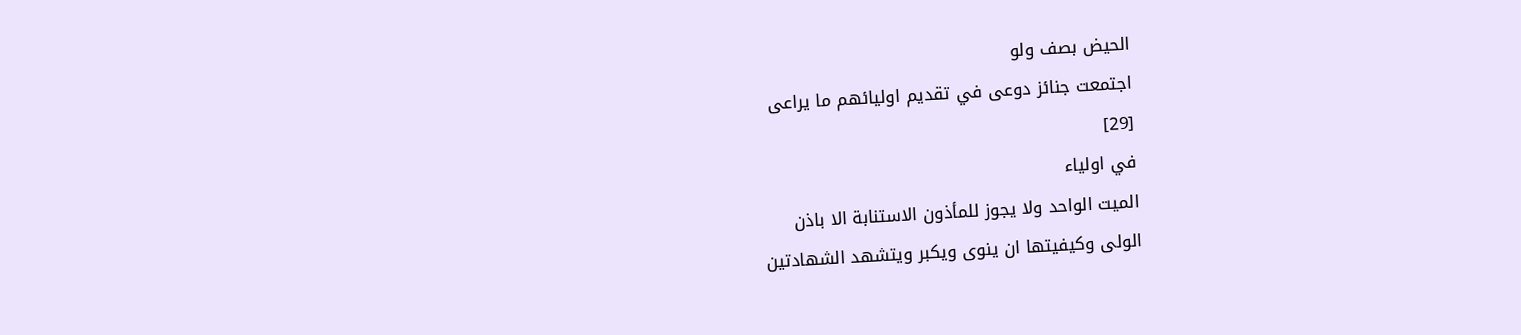الحيض بصف ولو
اجتمعت جنائز دوعى في تقديم اوليائهم ما يراعى
[29]
في اولياء
الميت الواحد ولا يجوز للمأذون الاستنابة الا باذن
الولى وكيفيتها ان ينوى ويكبر ويتشهد الشهادتين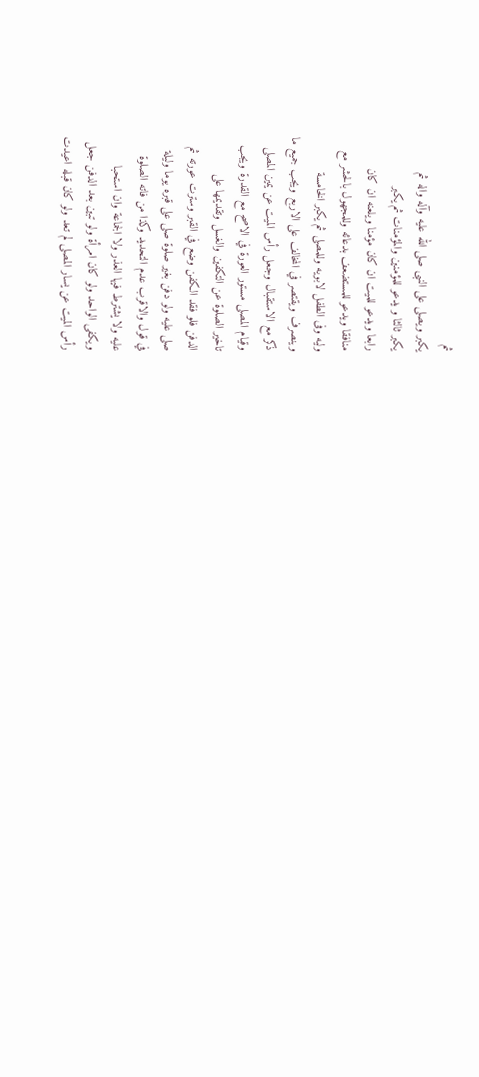ثم
يكبر ويصلى على النبى صلى الله عليه وآله واله ثم
يكبر ثالثا و يدعو للمؤمنين والمؤمنات ثم يكبر
رابعا ويدعو للميت ان كان مؤمنا ويلعنه ان كان
منافقا ويدعو للمستضعف بدعائه وللمجهول بالحشر مع
وليه وفى الطفل لابويه وللمصلى ثم يكبر الخامسة
وينصرف ويقتصر في المخالف على الاربع ويجب جميع ما
ذكر مع الاستقبال وجعل رأس الميت عن يمين المصلى
وقيام المصلى مستور العورة في الاصح مع القدرة ويجب
تاخير الصلوة عن التكفين والغسل وتقديمها على
الدفن فلو فقد الكفن وضع في القبر وسترت عورته ثم
صلى عليه ولو دفن بغير صلوة صلى على قبره يوما وليلة
في قول والاقرب عدم التحديد وكذا من فاته الصلوة
عليه ولا يشترط فيها العذر ولا الجماعة وان استحبا
ويكفى الواحد ولو كان امرأة ولو تبين بعد الدفن جعل
رأس الميت عن يسار المصلى لم تعد ولو كان قبله اعيدت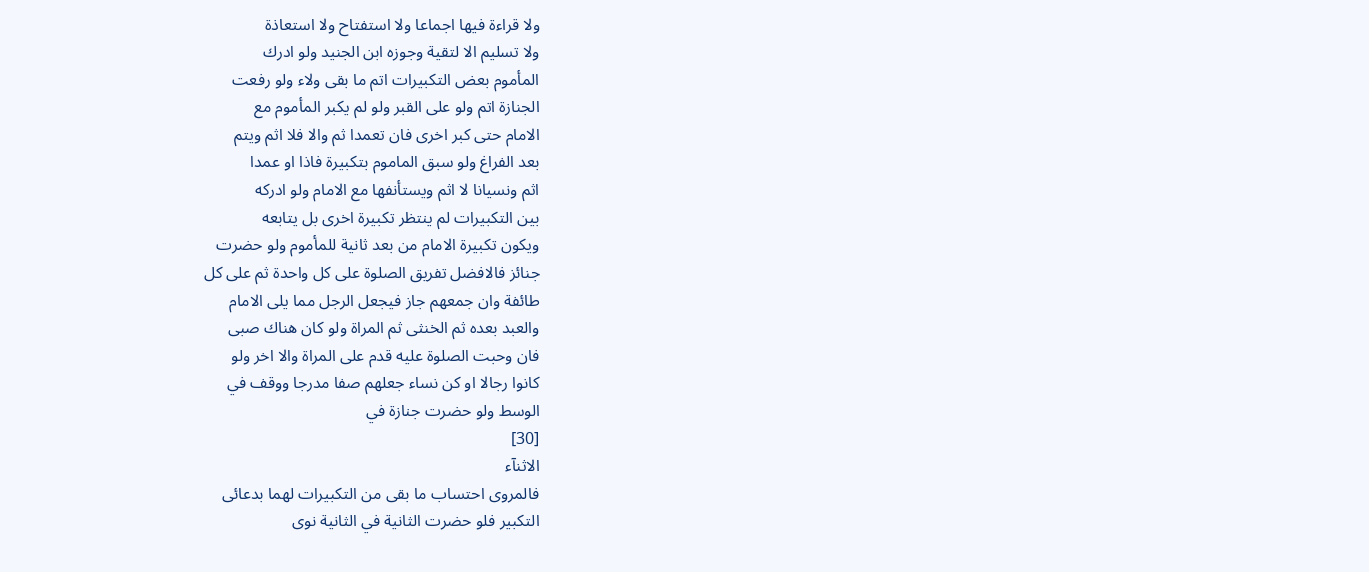ولا قراءة فيها اجماعا ولا استفتاح ولا استعاذة
ولا تسليم الا لتقية وجوزه ابن الجنيد ولو ادرك
المأموم بعض التكبيرات اتم ما بقى ولاء ولو رفعت
الجنازة اتم ولو على القبر ولو لم يكبر المأموم مع
الامام حتى كبر اخرى فان تعمدا ثم والا فلا اثم ويتم
بعد الفراغ ولو سبق الماموم بتكبيرة فاذا او عمدا
اثم ونسيانا لا اثم ويستأنفها مع الامام ولو ادركه
بين التكبيرات لم ينتظر تكبيرة اخرى بل يتابعه
ويكون تكبيرة الامام من بعد ثانية للمأموم ولو حضرت
جنائز فالافضل تفريق الصلوة على كل واحدة ثم على كل
طائفة وان جمعهم جاز فيجعل الرجل مما يلى الامام
والعبد بعده ثم الخنثى ثم المراة ولو كان هناك صبى
فان وحبت الصلوة عليه قدم على المراة والا اخر ولو
كانوا رجالا او كن نساء جعلهم صفا مدرجا ووقف في
الوسط ولو حضرت جنازة في
[30]
الاثنآء
فالمروى احتساب ما بقى من التكبيرات لهما بدعائى
التكبير فلو حضرت الثانية في الثانية نوى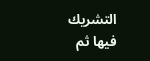التشريك
فيها ثم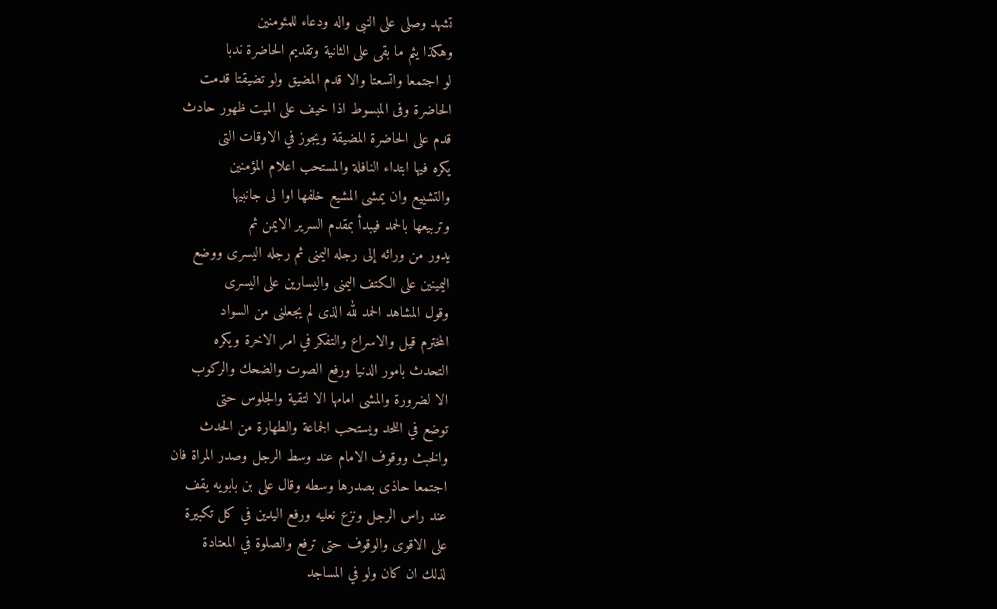تشهد وصلى على النبى واله ودعاء للمئومنين
وهكذا يثم ما بقى على الثانية وتقديم الحاضرة ندبا
لو اجتمعا واتسعتا والا قدم المضيق ولو تضيقتا قدمت
الحاضرة وفى المبسوط اذا خيف على الميت ظهور حادث
قدم على الحاضرة المضيقة ويجوز في الاوقات التى
يكره فيها ابتداء النافلة والمستحب اعلام المؤمنين
والتشييع وان يمشى المشيع خلفها اوا لى جانبيها
وتربيعها بالحمد فيبدأ بمقدم السرير الايمن ثم
يدور من ورائه إلى رجله اليمنى ثم رجله اليسرى ووضع
اليمينين على الكتف اليمنى واليسارين على اليسرى
وقول المشاهد الحمد لله الذى لم يجعلنى من السواد
المخترم قيل والاسراع والتفكر في امر الاخرة ويكره
التحدث بامور الدنيا ورفع الصوت والضحك والركوب
الا لضرورة والمشى امامها الا لتقية والجلوس حتى
توضع في اللحد ويستحب الجماعة والطهارة من الحدث
والخبث ووقوف الامام عند وسط الرجل وصدر المراة فان
اجتمعا حاذى بصدرها وسطه وقال على بن بابويه يقف
عند راس الرجل ونزع نعليه ورفع اليدين في كل تكبيرة
على الاقوى والوقوف حتى ترفع والصلوة في المعتادة
لذلك ان كان ولو في المساجد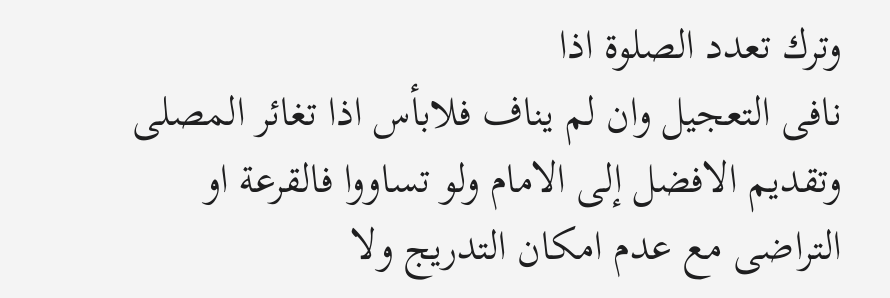وترك تعدد الصلوة اذا
نافى التعجيل وان لم يناف فلابأس اذا تغائر المصلى
وتقديم الافضل إلى الامام ولو تساووا فالقرعة او
التراضى مع عدم امكان التدريج ولا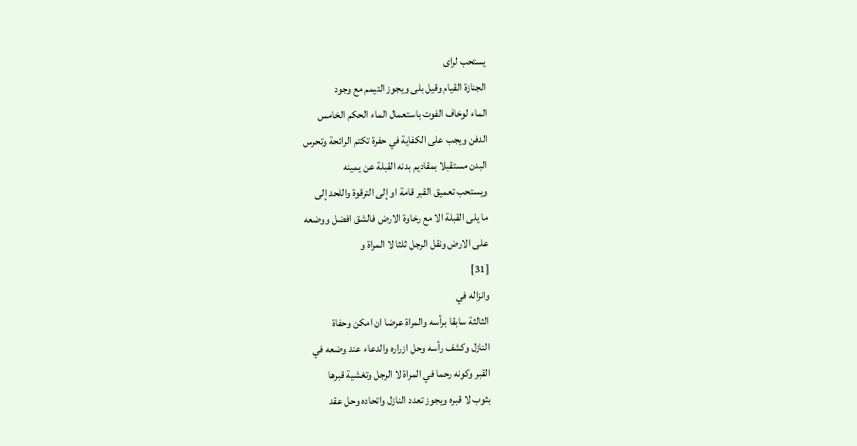يستحب لراى
الجنازة القيام وقيل بلى ويجوز التيمم مع وجود
الماء لوخاف الفوت باستعمال الماء الحكم الخامس
الدفن ويجب على الكفاية في حفرة تكتم الرائحة وتحرس
البدن مستقبلا بمقاديم بدنه القبلة عن يمينه
ويستحب تعميق القبر قامة او إلى الترقوة واللحد إلى
ما يلى القبلة الا مع رخاوة الارض فالشق افضل ووضعه
على الارض ونقل الرجل ثلثا لا المراة و
[31]
وانزاله في
الثالثة سابقا برأسه والمراة عرضا ان امكن وحفاة
النازل وكشف رأسه وحل ازراره والدعاء عند وضعه في
القبر وكونه رحما في المراة لا الرجل وتغشية قبرها
بثوب لا قبره ويجوز تعدد النازل واتحاده وحل عقد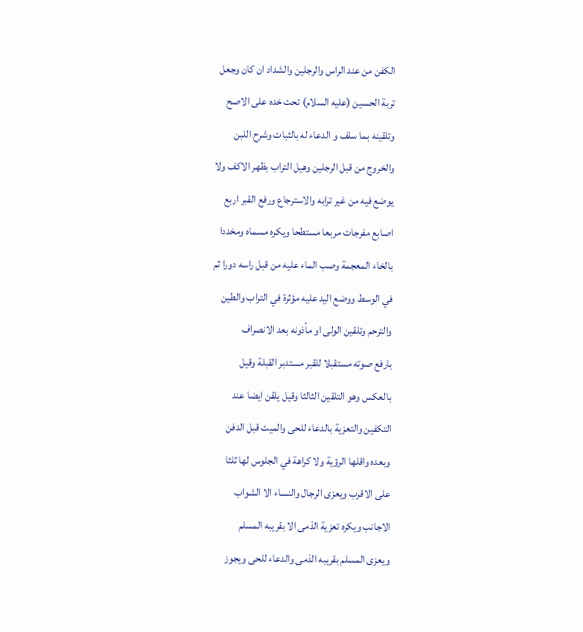الكفن من عند الراس والرجلين والشداد ان كان وجعل
تربة الحسين (عليه السلام) تحت خده على الاصح
وتلقينه بما سلف و الدعاء له بالثبات وشرح اللبن
والخروج من قبل الرجلين وهيل التراب بظهر الاكف ولا
يوضع فيه من غير ترابه والاسترجاع ورفع القبر اربع
اصابع مفرجات مربعا مستطحا ويكره مسماه ومخددا
بالخاء المعجمة وصب الماء عليه من قبل راسه دورا ثم
في الوسط ووضع اليد عليه مؤثرة في التراب والطين
والترحم وتلقين الولى او مأذونه بعد الانصراف
بارفع صوته مستقبلا للقبر مستدبر القبلة وقيل
بالعكس وهو التلقين الثالثا وقيل يلقن ايضا عند
التكفين والتعزية بالدعاء للحى والميت قبل الدفن
وبعده واقلها الرؤية ولا كراهة في الجلوس لها ثلثا
على الاقرب ويعزى الرجال والنساء الا الشواب
الاجانب ويكره تعزية الذمى الا بقريبه المسلم
ويعزى المسلم بقريبه الذمى والدعاء للحى ويجوز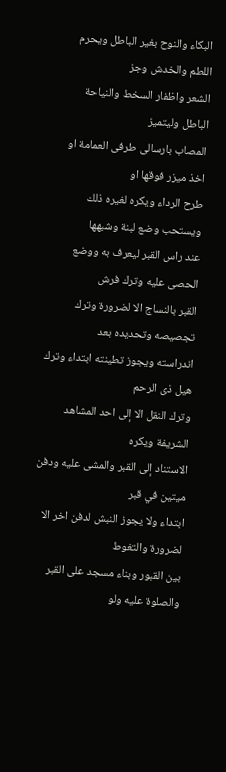البكاء والنوح بغير الباطل ويحرم اللطم والخدش وجز
الشعر واظفار السخط والنياحة الباطل وليتميز
المصاب بارسالى طرفى العمامة او اخذ ميزر فوقها او
طرح الرداء ويكره لغيره ذلك ويستحب وضع لبنة وشبهها
عند راس القبر ليعرف به ووضع الحصى عليه وترك فرش
القبر بالنساج الا لضرورة وترك تجصيصه وتحديده بعد
اندراسته ويجوز تطينته ابتداء وترك هيل ذى الرحم
وترك النقل الا إلى احد المشاهد الشريفة ويكره
الاستناد إلى القبر والمشى عليه ودفن ميتين في قبر
ابتداء ولا يجوز النبش لدفن اخر الا لضرورة والتغوط
بين القبور وبناء مسجد على القبر والصلوة عليه ولو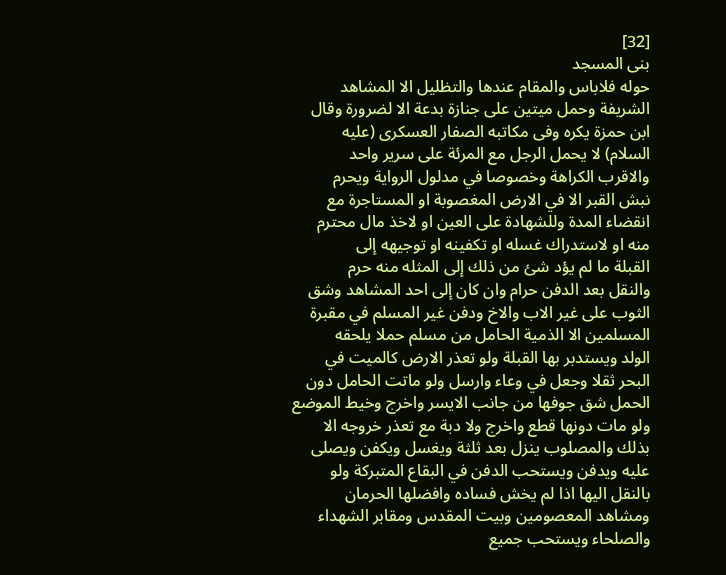[32]
بنى المسجد
حوله فلاباس والمقام عندها والتظليل الا المشاهد
الشريفة وحمل ميتين على جنازة بدعة الا لضرورة وقال
ابن حمزة يكره وفى مكاتبه الصفار العسكرى (عليه
السلام) لا يحمل الرجل مع المرئة على سرير واحد
والاقرب الكراهة وخصوصا في مدلول الرواية ويحرم
نبش القبر الا في الارض المغصوبة او المستاجرة مع
انقضاء المدة وللشهادة على العين او لاخذ مال محترم
منه او لاستدراك غسله او تكفينه او توجيهه إلى
القبلة ما لم يؤد شئ من ذلك إلى المثله منه حرم
والنقل بعد الدفن حرام وان كان إلى احد المشاهد وشق
الثوب على غير الاب والاخ ودفن غير المسلم في مقبرة
المسلمين الا الذمية الحامل من مسلم حملا يلحقه
الولد ويستدبر بها القبلة ولو تعذر الارض كالميت في
البحر ثقلا وجعل في وعاء وارسل ولو ماتت الحامل دون
الحمل شق جوفها من جانب الايسر واخرج وخيط الموضع
ولو مات دونها قطع واخرج ولا دبة مع تعذر خروجه الا
بذلك والمصلوب ينزل بعد ثلثة ويغسل ويكفن ويصلى
عليه ويدفن ويستحب الدفن في البقاع المتبركة ولو
بالنقل اليها اذا لم يخش فساده وافضلها الحرمان
ومشاهد المعصومين وبيت المقدس ومقابر الشهداء
والصلحاء ويستحب جميع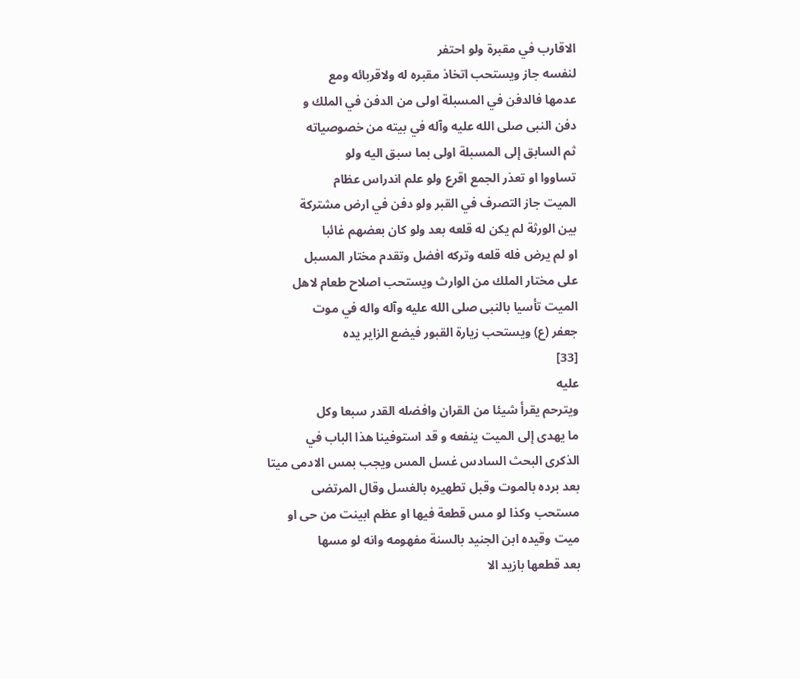الاقارب في مقبرة ولو احتفر
لنفسه جاز ويستحب اتخاذ مقبره له ولاقربائه ومع
عدمها فالدفن في المسبلة اولى من الدفن في الملك و
دفن النبى صلى الله عليه وآله في بيته من خصوصياته
ثم السابق إلى المسبلة اولى بما سبق اليه ولو
تساووا او تعذر الجمع اقرع ولو علم اندراس عظام
الميت جاز التصرف في القبر ولو دفن في ارض مشتركة
بين الورثة لم يكن له قلعه بعد ولو كان بعضهم غائبا
او لم يرض فله قلعه وتركه افضل وتقدم مختار المسبل
على مختار الملك من الوارث ويستحب اصلاح طعام لاهل
الميت تأسيا بالنبى صلى الله عليه وآله واله في موت
جعفر (ع) ويستحب زيارة القبور فيضع الزاير يده
[33]
عليه
ويترحم يقرأ شيئا من القران وافضله القدر سبعا وكل
ما يهدى إلى الميت ينفعه و قد استوفينا هذا الباب في
الذكرى البحث السادس غسل المس ويجب بمس الادمى ميتا
بعد برده بالموت وقبل تطهيره بالغسل وقال المرتضى
مستحب وكذا لو مس قطعة فيها او عظم ابينت من حى او
ميت وقيده ابن الجنيد بالسنة مفهومه وانه لو مسها
بعد قطعها بازيد الا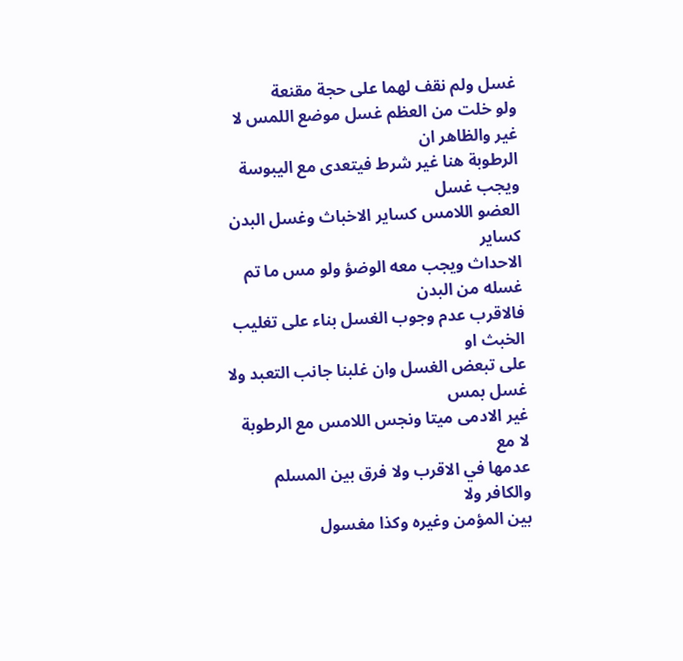غسل ولم نقف لهما على حجة مقنعة
ولو خلت من العظم غسل موضع اللمس لا غير والظاهر ان
الرطوبة هنا غير شرط فيتعدى مع اليبوسة ويجب غسل
العضو اللامس كساير الاخباث وغسل البدن كساير
الاحداث ويجب معه الوضؤ ولو مس ما تم غسله من البدن
فالاقرب عدم وجوب الغسل بناء على تغليب الخبث او
على تبعض الغسل وان غلبنا جانب التعبد ولا غسل بمس
غير الادمى ميتا ونجس اللامس مع الرطوبة لا مع
عدمها في الاقرب ولا فرق بين المسلم والكافر ولا
بين المؤمن وغيره وكذا مغسول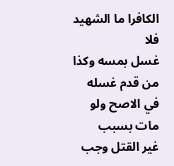الكافرا ما الشهيد فلا
غسل بمسه وكذا من قدم غسله في الاصح ولو مات بسبب
غير القتل وجب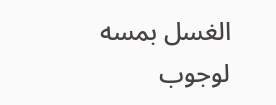الغسل بمسه لوجوب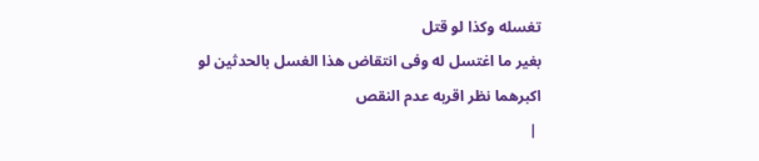تغسله وكذا لو قتل
بغير ما اغتسل له وفى انتقاض هذا الغسل بالحدثين لو
اكبرهما نظر اقربه عدم النقص
 |